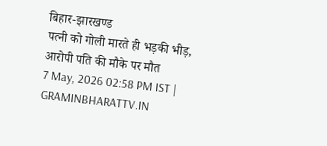बिहार-झारखण्ड
पत्नी को गोली मारते ही भड़की भीड़, आरोपी पति की मौके पर मौत
7 May, 2026 02:58 PM IST | GRAMINBHARATTV.IN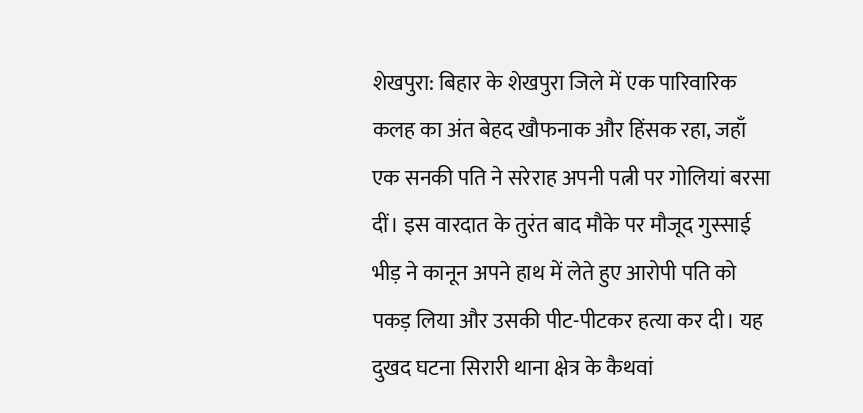शेखपुरा: बिहार के शेखपुरा जिले में एक पारिवारिक कलह का अंत बेहद खौफनाक और हिंसक रहा, जहाँ एक सनकी पति ने सरेराह अपनी पत्नी पर गोलियां बरसा दीं। इस वारदात के तुरंत बाद मौके पर मौजूद गुस्साई भीड़ ने कानून अपने हाथ में लेते हुए आरोपी पति को पकड़ लिया और उसकी पीट-पीटकर हत्या कर दी। यह दुखद घटना सिरारी थाना क्षेत्र के कैथवां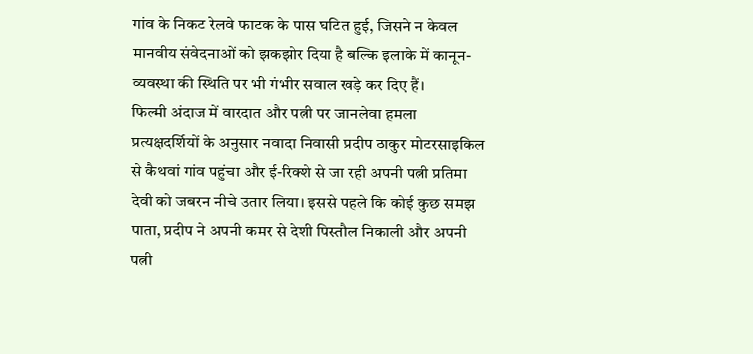गांव के निकट रेलवे फाटक के पास घटित हुई, जिसने न केवल मानवीय संवेदनाओं को झकझोर दिया है बल्कि इलाके में कानून-व्यवस्था की स्थिति पर भी गंभीर सवाल खड़े कर दिए हैं।
फिल्मी अंदाज में वारदात और पत्नी पर जानलेवा हमला
प्रत्यक्षदर्शियों के अनुसार नवादा निवासी प्रदीप ठाकुर मोटरसाइकिल से कैथवां गांव पहुंचा और ई-रिक्शे से जा रही अपनी पत्नी प्रतिमा देवी को जबरन नीचे उतार लिया। इससे पहले कि कोई कुछ समझ पाता, प्रदीप ने अपनी कमर से देशी पिस्तौल निकाली और अपनी पत्नी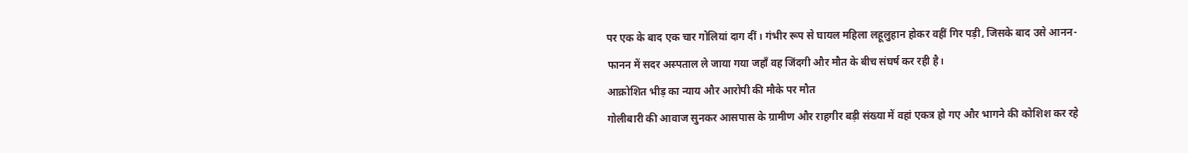पर एक के बाद एक चार गोलियां दाग दीं। गंभीर रूप से घायल महिला लहूलुहान होकर वहीं गिर पड़ी, जिसके बाद उसे आनन-फानन में सदर अस्पताल ले जाया गया जहाँ वह जिंदगी और मौत के बीच संघर्ष कर रही है।
आक्रोशित भीड़ का न्याय और आरोपी की मौके पर मौत
गोलीबारी की आवाज सुनकर आसपास के ग्रामीण और राहगीर बड़ी संख्या में वहां एकत्र हो गए और भागने की कोशिश कर रहे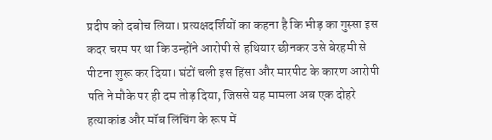प्रदीप को दबोच लिया। प्रत्यक्षदर्शियों का कहना है कि भीड़ का गुस्सा इस कदर चरम पर था कि उन्होंने आरोपी से हथियार छीनकर उसे बेरहमी से पीटना शुरू कर दिया। घंटों चली इस हिंसा और मारपीट के कारण आरोपी पति ने मौके पर ही दम तोड़ दिया, जिससे यह मामला अब एक दोहरे हत्याकांड और मॉब लिंचिंग के रूप में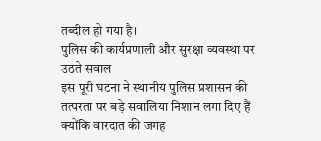तब्दील हो गया है।
पुलिस की कार्यप्रणाली और सुरक्षा व्यवस्था पर उठते सवाल
इस पूरी घटना ने स्थानीय पुलिस प्रशासन की तत्परता पर बड़े सवालिया निशान लगा दिए हैं क्योंकि वारदात की जगह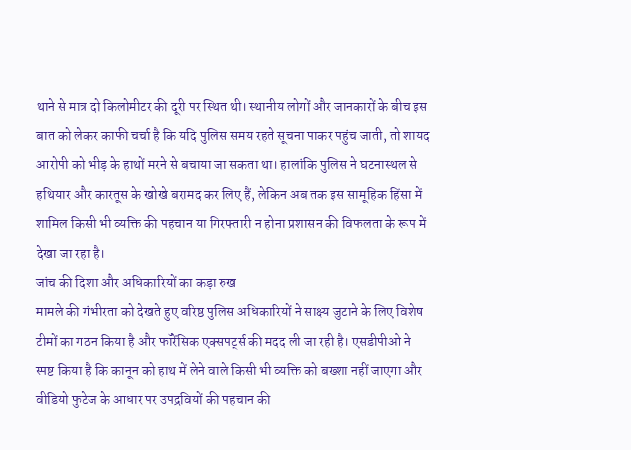थाने से मात्र दो किलोमीटर की दूरी पर स्थित थी। स्थानीय लोगों और जानकारों के बीच इस बात को लेकर काफी चर्चा है कि यदि पुलिस समय रहते सूचना पाकर पहुंच जाती, तो शायद आरोपी को भीड़ के हाथों मरने से बचाया जा सकता था। हालांकि पुलिस ने घटनास्थल से हथियार और कारतूस के खोखे बरामद कर लिए हैं, लेकिन अब तक इस सामूहिक हिंसा में शामिल किसी भी व्यक्ति की पहचान या गिरफ्तारी न होना प्रशासन की विफलता के रूप में देखा जा रहा है।
जांच की दिशा और अधिकारियों का कड़ा रुख
मामले की गंभीरता को देखते हुए वरिष्ठ पुलिस अधिकारियों ने साक्ष्य जुटाने के लिए विशेष टीमों का गठन किया है और फॉरेंसिक एक्सपर्ट्स की मदद ली जा रही है। एसडीपीओ ने स्पष्ट किया है कि कानून को हाथ में लेने वाले किसी भी व्यक्ति को बख्शा नहीं जाएगा और वीडियो फुटेज के आधार पर उपद्रवियों की पहचान की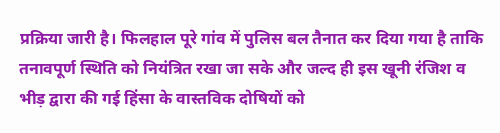प्रक्रिया जारी है। फिलहाल पूरे गांव में पुलिस बल तैनात कर दिया गया है ताकि तनावपूर्ण स्थिति को नियंत्रित रखा जा सके और जल्द ही इस खूनी रंजिश व भीड़ द्वारा की गई हिंसा के वास्तविक दोषियों को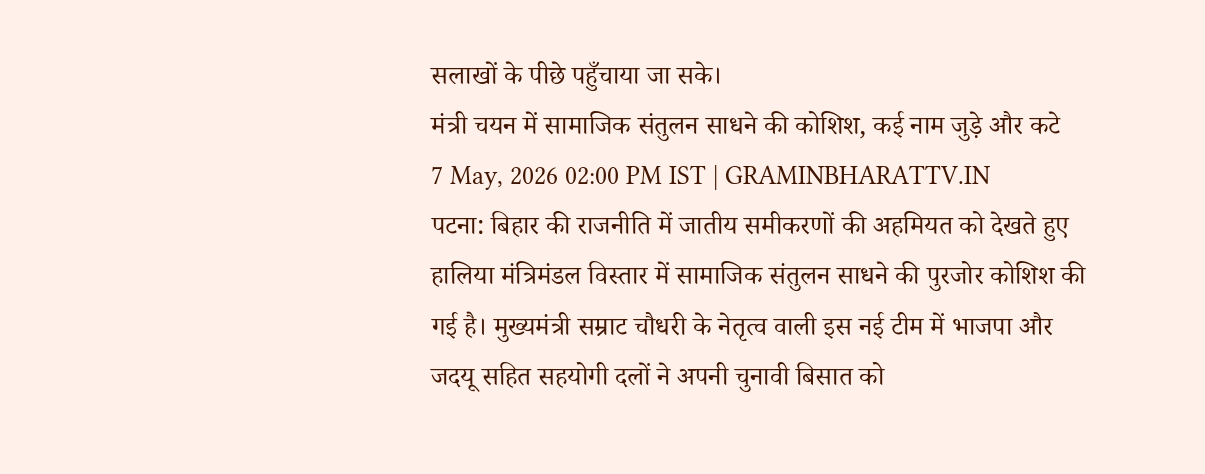सलाखों के पीछे पहुँचाया जा सके।
मंत्री चयन में सामाजिक संतुलन साधने की कोशिश, कई नाम जुड़े और कटे
7 May, 2026 02:00 PM IST | GRAMINBHARATTV.IN
पटना: बिहार की राजनीति में जातीय समीकरणों की अहमियत को देखते हुए हालिया मंत्रिमंडल विस्तार में सामाजिक संतुलन साधने की पुरजोर कोशिश की गई है। मुख्यमंत्री सम्राट चौधरी के नेतृत्व वाली इस नई टीम में भाजपा और जदयू सहित सहयोगी दलों ने अपनी चुनावी बिसात को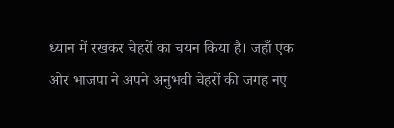ध्यान में रखकर चेहरों का चयन किया है। जहाँ एक ओर भाजपा ने अपने अनुभवी चेहरों की जगह नए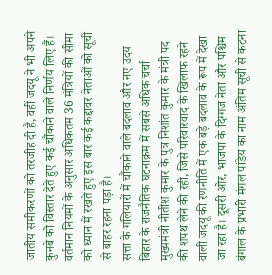जातीय समीकरणों को तरजीह दी है, वहीं जदयू ने भी अपने कुनबे को विस्तार देते हुए कई चौंकाने वाले निर्णय लिए हैं। वर्तमान नियमों के अनुसार अधिकतम 36 मंत्रियों की सीमा को ध्यान में रखते हुए इस बार कई कद्दावर नेताओं को सूची से बाहर रहना पड़ा है।
सत्ता के गलियारों में चौंकाने वाले बदलाव और नए उदय
बिहार के राजनैतिक घटनाक्रम में सबसे अधिक चर्चा मुख्यमंत्री नीतीश कुमार के पुत्र निशांत कुमार के मंत्री पद की शपथ लेने की रही, जिसे परिवारवाद के खिलाफ रहने वाली जदयू की रणनीति में एक बड़े बदलाव के रूप में देखा जा रहा है। दूसरी ओर, भाजपा के दिग्गज नेता और पश्चिम बंगाल के प्रभारी मंगल पांडेय का नाम अंतिम सूची से कटना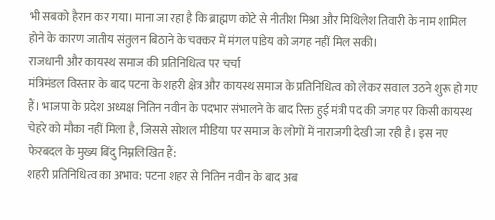भी सबको हैरान कर गया। माना जा रहा है कि ब्राह्मण कोटे से नीतीश मिश्रा और मिथिलेश तिवारी के नाम शामिल होने के कारण जातीय संतुलन बिठाने के चक्कर में मंगल पांडेय को जगह नहीं मिल सकी।
राजधानी और कायस्थ समाज की प्रतिनिधित्व पर चर्चा
मंत्रिमंडल विस्तार के बाद पटना के शहरी क्षेत्र और कायस्थ समाज के प्रतिनिधित्व को लेकर सवाल उठने शुरू हो गए हैं। भाजपा के प्रदेश अध्यक्ष नितिन नवीन के पदभार संभालने के बाद रिक्त हुई मंत्री पद की जगह पर किसी कायस्थ चेहरे को मौका नहीं मिला है, जिससे सोशल मीडिया पर समाज के लोगों में नाराजगी देखी जा रही है। इस नए फेरबदल के मुख्य बिंदु निम्नलिखित हैं:
शहरी प्रतिनिधित्व का अभाव: पटना शहर से नितिन नवीन के बाद अब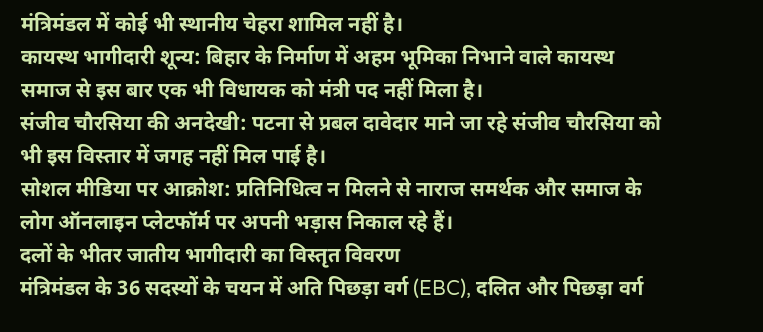मंत्रिमंडल में कोई भी स्थानीय चेहरा शामिल नहीं है।
कायस्थ भागीदारी शून्य: बिहार के निर्माण में अहम भूमिका निभाने वाले कायस्थ समाज से इस बार एक भी विधायक को मंत्री पद नहीं मिला है।
संजीव चौरसिया की अनदेखी: पटना से प्रबल दावेदार माने जा रहे संजीव चौरसिया को भी इस विस्तार में जगह नहीं मिल पाई है।
सोशल मीडिया पर आक्रोश: प्रतिनिधित्व न मिलने से नाराज समर्थक और समाज के लोग ऑनलाइन प्लेटफॉर्म पर अपनी भड़ास निकाल रहे हैं।
दलों के भीतर जातीय भागीदारी का विस्तृत विवरण
मंत्रिमंडल के 36 सदस्यों के चयन में अति पिछड़ा वर्ग (EBC), दलित और पिछड़ा वर्ग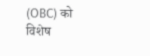(OBC) को विशेष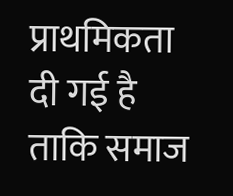प्राथमिकता दी गई है ताकि समाज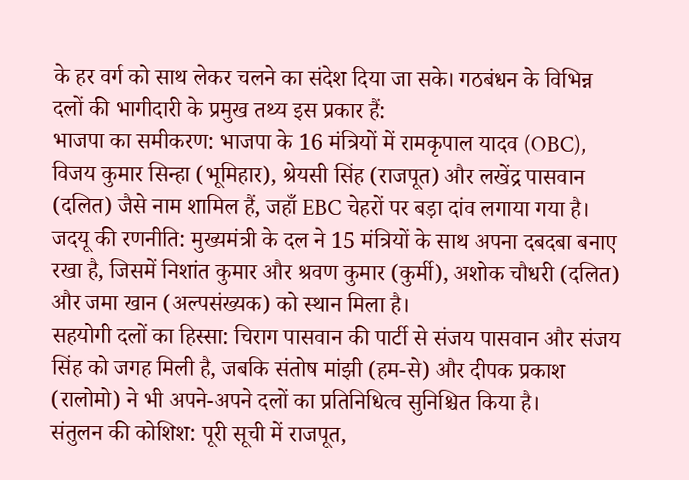के हर वर्ग को साथ लेकर चलने का संदेश दिया जा सके। गठबंधन के विभिन्न दलों की भागीदारी के प्रमुख तथ्य इस प्रकार हैं:
भाजपा का समीकरण: भाजपा के 16 मंत्रियों में रामकृपाल यादव (OBC), विजय कुमार सिन्हा (भूमिहार), श्रेयसी सिंह (राजपूत) और लखेंद्र पासवान (दलित) जैसे नाम शामिल हैं, जहाँ EBC चेहरों पर बड़ा दांव लगाया गया है।
जदयू की रणनीति: मुख्यमंत्री के दल ने 15 मंत्रियों के साथ अपना दबदबा बनाए रखा है, जिसमें निशांत कुमार और श्रवण कुमार (कुर्मी), अशोक चौधरी (दलित) और जमा खान (अल्पसंख्यक) को स्थान मिला है।
सहयोगी दलों का हिस्सा: चिराग पासवान की पार्टी से संजय पासवान और संजय सिंह को जगह मिली है, जबकि संतोष मांझी (हम-से) और दीपक प्रकाश (रालोमो) ने भी अपने-अपने दलों का प्रतिनिधित्व सुनिश्चित किया है।
संतुलन की कोशिश: पूरी सूची में राजपूत,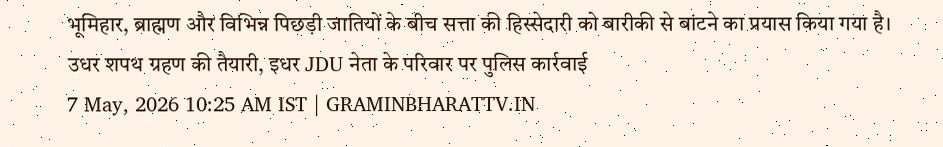भूमिहार, ब्राह्मण और विभिन्न पिछड़ी जातियों के बीच सत्ता की हिस्सेदारी को बारीकी से बांटने का प्रयास किया गया है।
उधर शपथ ग्रहण की तैयारी, इधर JDU नेता के परिवार पर पुलिस कार्रवाई
7 May, 2026 10:25 AM IST | GRAMINBHARATTV.IN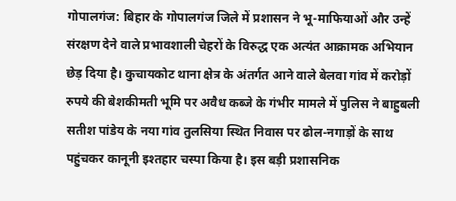गोपालगंज: बिहार के गोपालगंज जिले में प्रशासन ने भू-माफियाओं और उन्हें संरक्षण देने वाले प्रभावशाली चेहरों के विरुद्ध एक अत्यंत आक्रामक अभियान छेड़ दिया है। कुचायकोट थाना क्षेत्र के अंतर्गत आने वाले बेलवा गांव में करोड़ों रुपये की बेशकीमती भूमि पर अवैध कब्जे के गंभीर मामले में पुलिस ने बाहुबली सतीश पांडेय के नया गांव तुलसिया स्थित निवास पर ढोल-नगाड़ों के साथ पहुंचकर कानूनी इश्तहार चस्पा किया है। इस बड़ी प्रशासनिक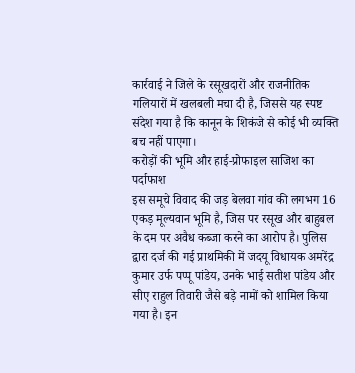कार्रवाई ने जिले के रसूखदारों और राजनीतिक गलियारों में खलबली मचा दी है, जिससे यह स्पष्ट संदेश गया है कि कानून के शिकंजे से कोई भी व्यक्ति बच नहीं पाएगा।
करोड़ों की भूमि और हाई-प्रोफाइल साजिश का पर्दाफाश
इस समूचे विवाद की जड़ बेलवा गांव की लगभग 16 एकड़ मूल्यवान भूमि है, जिस पर रसूख और बाहुबल के दम पर अवैध कब्जा करने का आरोप है। पुलिस द्वारा दर्ज की गई प्राथमिकी में जदयू विधायक अमरेंद्र कुमार उर्फ पप्पू पांडेय, उनके भाई सतीश पांडेय और सीए राहुल तिवारी जैसे बड़े नामों को शामिल किया गया है। इन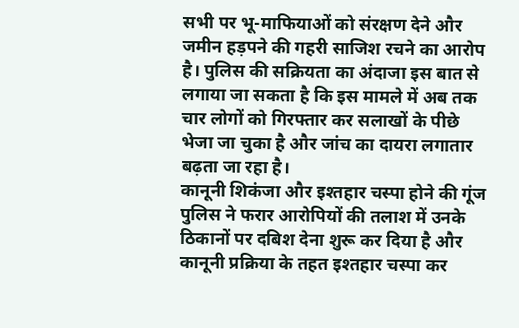सभी पर भू-माफियाओं को संरक्षण देने और जमीन हड़पने की गहरी साजिश रचने का आरोप है। पुलिस की सक्रियता का अंदाजा इस बात से लगाया जा सकता है कि इस मामले में अब तक चार लोगों को गिरफ्तार कर सलाखों के पीछे भेजा जा चुका है और जांच का दायरा लगातार बढ़ता जा रहा है।
कानूनी शिकंजा और इश्तहार चस्पा होने की गूंज
पुलिस ने फरार आरोपियों की तलाश में उनके ठिकानों पर दबिश देना शुरू कर दिया है और कानूनी प्रक्रिया के तहत इश्तहार चस्पा कर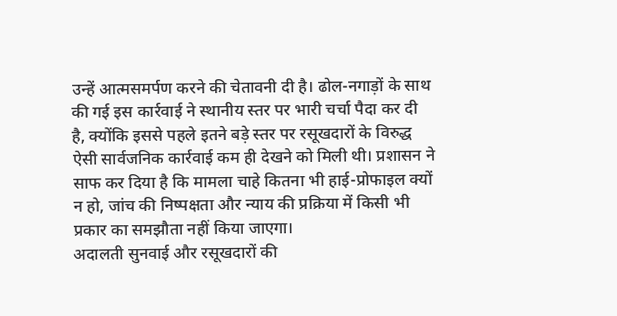उन्हें आत्मसमर्पण करने की चेतावनी दी है। ढोल-नगाड़ों के साथ की गई इस कार्रवाई ने स्थानीय स्तर पर भारी चर्चा पैदा कर दी है, क्योंकि इससे पहले इतने बड़े स्तर पर रसूखदारों के विरुद्ध ऐसी सार्वजनिक कार्रवाई कम ही देखने को मिली थी। प्रशासन ने साफ कर दिया है कि मामला चाहे कितना भी हाई-प्रोफाइल क्यों न हो, जांच की निष्पक्षता और न्याय की प्रक्रिया में किसी भी प्रकार का समझौता नहीं किया जाएगा।
अदालती सुनवाई और रसूखदारों की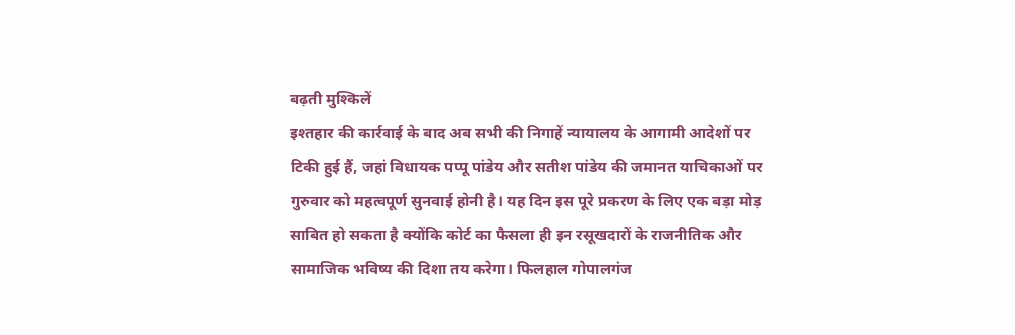बढ़ती मुश्किलें
इश्तहार की कार्रवाई के बाद अब सभी की निगाहें न्यायालय के आगामी आदेशों पर टिकी हुई हैं, जहां विधायक पप्पू पांडेय और सतीश पांडेय की जमानत याचिकाओं पर गुरुवार को महत्वपूर्ण सुनवाई होनी है। यह दिन इस पूरे प्रकरण के लिए एक बड़ा मोड़ साबित हो सकता है क्योंकि कोर्ट का फैसला ही इन रसूखदारों के राजनीतिक और सामाजिक भविष्य की दिशा तय करेगा। फिलहाल गोपालगंज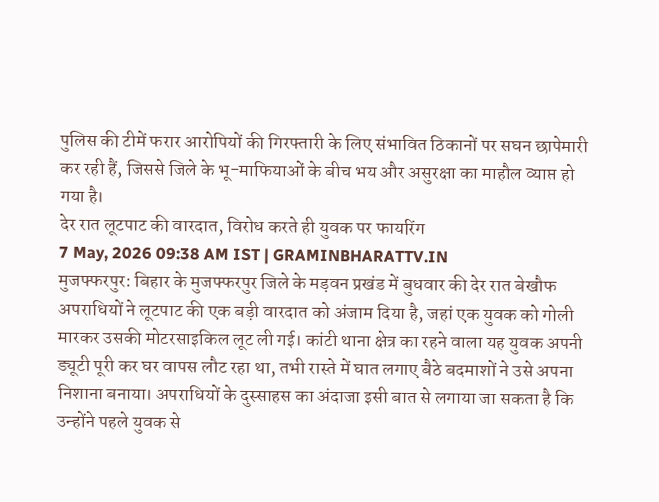पुलिस की टीमें फरार आरोपियों की गिरफ्तारी के लिए संभावित ठिकानों पर सघन छापेमारी कर रही हैं, जिससे जिले के भू-माफियाओं के बीच भय और असुरक्षा का माहौल व्याप्त हो गया है।
देर रात लूटपाट की वारदात, विरोध करते ही युवक पर फायरिंग
7 May, 2026 09:38 AM IST | GRAMINBHARATTV.IN
मुजफ्फरपुर: बिहार के मुजफ्फरपुर जिले के मड़वन प्रखंड में बुधवार की देर रात बेखौफ अपराधियों ने लूटपाट की एक बड़ी वारदात को अंजाम दिया है, जहां एक युवक को गोली मारकर उसकी मोटरसाइकिल लूट ली गई। कांटी थाना क्षेत्र का रहने वाला यह युवक अपनी ड्यूटी पूरी कर घर वापस लौट रहा था, तभी रास्ते में घात लगाए बैठे बदमाशों ने उसे अपना निशाना बनाया। अपराधियों के दुस्साहस का अंदाजा इसी बात से लगाया जा सकता है कि उन्होंने पहले युवक से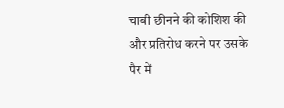चाबी छीनने की कोशिश की और प्रतिरोध करने पर उसके पैर में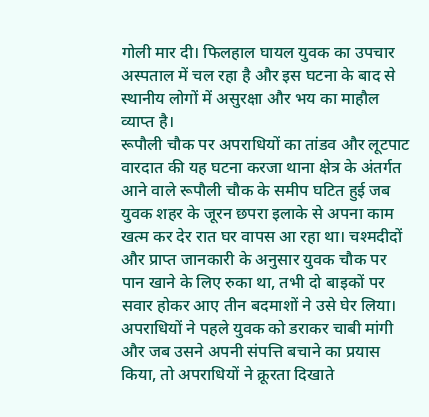गोली मार दी। फिलहाल घायल युवक का उपचार अस्पताल में चल रहा है और इस घटना के बाद से स्थानीय लोगों में असुरक्षा और भय का माहौल व्याप्त है।
रूपौली चौक पर अपराधियों का तांडव और लूटपाट
वारदात की यह घटना करजा थाना क्षेत्र के अंतर्गत आने वाले रूपौली चौक के समीप घटित हुई जब युवक शहर के जूरन छपरा इलाके से अपना काम खत्म कर देर रात घर वापस आ रहा था। चश्मदीदों और प्राप्त जानकारी के अनुसार युवक चौक पर पान खाने के लिए रुका था, तभी दो बाइकों पर सवार होकर आए तीन बदमाशों ने उसे घेर लिया। अपराधियों ने पहले युवक को डराकर चाबी मांगी और जब उसने अपनी संपत्ति बचाने का प्रयास किया, तो अपराधियों ने क्रूरता दिखाते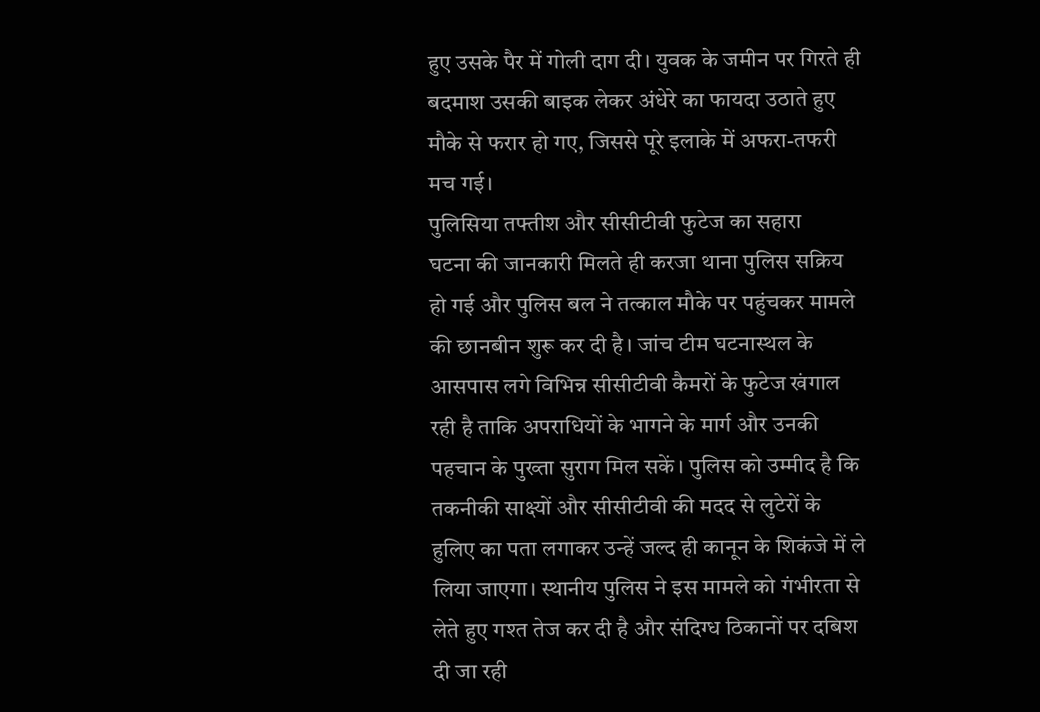हुए उसके पैर में गोली दाग दी। युवक के जमीन पर गिरते ही बदमाश उसकी बाइक लेकर अंधेरे का फायदा उठाते हुए मौके से फरार हो गए, जिससे पूरे इलाके में अफरा-तफरी मच गई।
पुलिसिया तफ्तीश और सीसीटीवी फुटेज का सहारा
घटना की जानकारी मिलते ही करजा थाना पुलिस सक्रिय हो गई और पुलिस बल ने तत्काल मौके पर पहुंचकर मामले की छानबीन शुरू कर दी है। जांच टीम घटनास्थल के आसपास लगे विभिन्न सीसीटीवी कैमरों के फुटेज खंगाल रही है ताकि अपराधियों के भागने के मार्ग और उनकी पहचान के पुख्ता सुराग मिल सकें। पुलिस को उम्मीद है कि तकनीकी साक्ष्यों और सीसीटीवी की मदद से लुटेरों के हुलिए का पता लगाकर उन्हें जल्द ही कानून के शिकंजे में ले लिया जाएगा। स्थानीय पुलिस ने इस मामले को गंभीरता से लेते हुए गश्त तेज कर दी है और संदिग्ध ठिकानों पर दबिश दी जा रही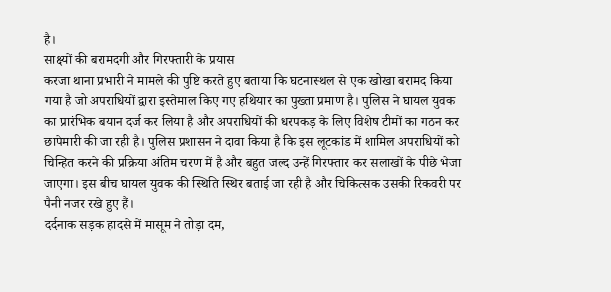है।
साक्ष्यों की बरामदगी और गिरफ्तारी के प्रयास
करजा थाना प्रभारी ने मामले की पुष्टि करते हुए बताया कि घटनास्थल से एक खोखा बरामद किया गया है जो अपराधियों द्वारा इस्तेमाल किए गए हथियार का पुख्ता प्रमाण है। पुलिस ने घायल युवक का प्रारंभिक बयान दर्ज कर लिया है और अपराधियों की धरपकड़ के लिए विशेष टीमों का गठन कर छापेमारी की जा रही है। पुलिस प्रशासन ने दावा किया है कि इस लूटकांड में शामिल अपराधियों को चिन्हित करने की प्रक्रिया अंतिम चरण में है और बहुत जल्द उन्हें गिरफ्तार कर सलाखों के पीछे भेजा जाएगा। इस बीच घायल युवक की स्थिति स्थिर बताई जा रही है और चिकित्सक उसकी रिकवरी पर पैनी नजर रखे हुए हैं।
दर्दनाक सड़क हादसे में मासूम ने तोड़ा दम,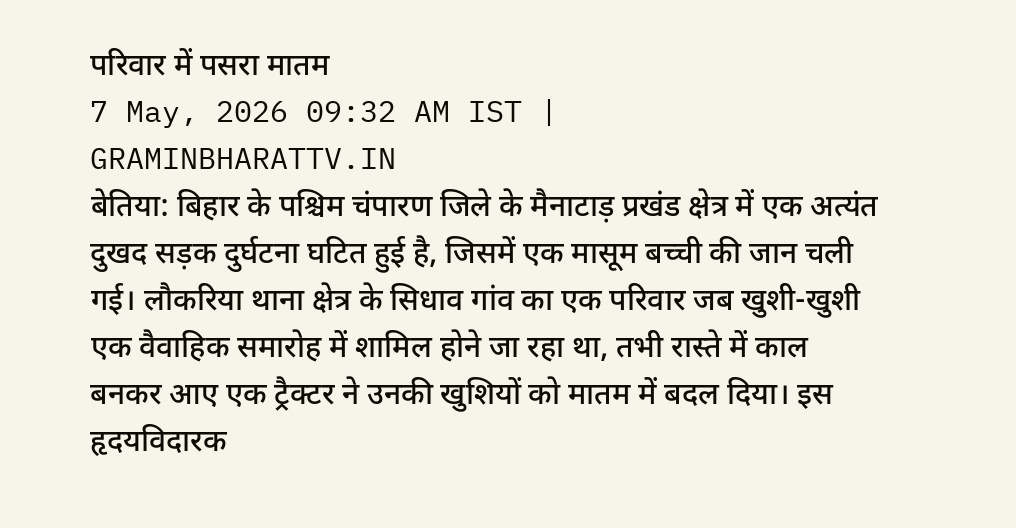परिवार में पसरा मातम
7 May, 2026 09:32 AM IST | GRAMINBHARATTV.IN
बेतिया: बिहार के पश्चिम चंपारण जिले के मैनाटाड़ प्रखंड क्षेत्र में एक अत्यंत दुखद सड़क दुर्घटना घटित हुई है, जिसमें एक मासूम बच्ची की जान चली गई। लौकरिया थाना क्षेत्र के सिधाव गांव का एक परिवार जब खुशी-खुशी एक वैवाहिक समारोह में शामिल होने जा रहा था, तभी रास्ते में काल बनकर आए एक ट्रैक्टर ने उनकी खुशियों को मातम में बदल दिया। इस हृदयविदारक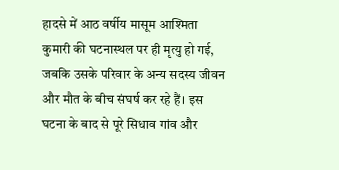हादसे में आठ वर्षीय मासूम आश्मिता कुमारी की घटनास्थल पर ही मृत्यु हो गई, जबकि उसके परिवार के अन्य सदस्य जीवन और मौत के बीच संघर्ष कर रहे हैं। इस घटना के बाद से पूरे सिधाव गांव और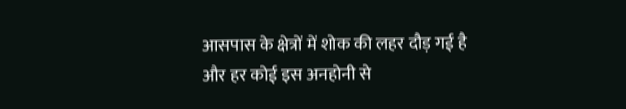आसपास के क्षेत्रों में शोक की लहर दौड़ गई है और हर कोई इस अनहोनी से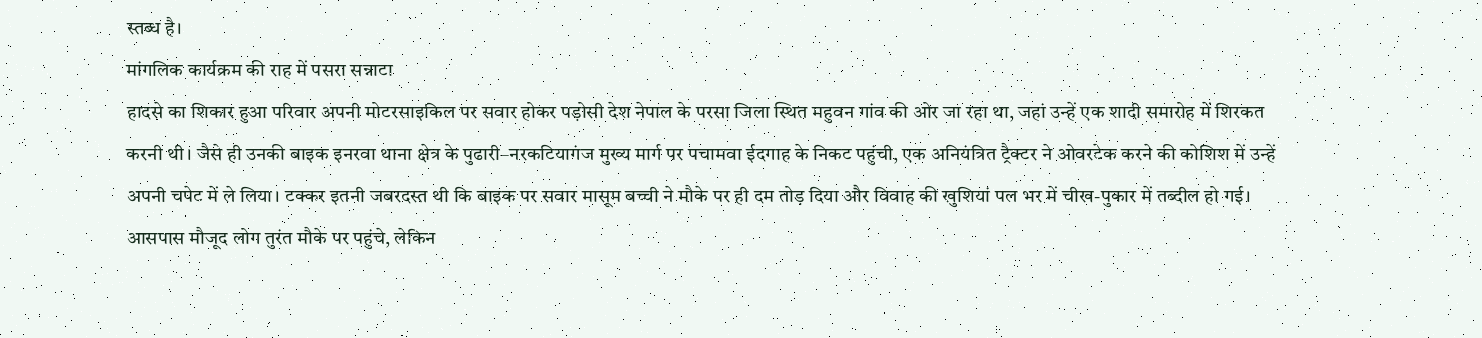स्तब्ध है।
मांगलिक कार्यक्रम की राह में पसरा सन्नाटा
हादसे का शिकार हुआ परिवार अपनी मोटरसाइकिल पर सवार होकर पड़ोसी देश नेपाल के परसा जिला स्थित महुवन गांव की ओर जा रहा था, जहां उन्हें एक शादी समारोह में शिरकत करनी थी। जैसे ही उनकी बाइक इनरवा थाना क्षेत्र के पुढारी–नरकटियागंज मुख्य मार्ग पर पचामवा ईदगाह के निकट पहुंची, एक अनियंत्रित ट्रैक्टर ने ओवरटेक करने की कोशिश में उन्हें अपनी चपेट में ले लिया। टक्कर इतनी जबरदस्त थी कि बाइक पर सवार मासूम बच्ची ने मौके पर ही दम तोड़ दिया और विवाह की खुशियां पल भर में चीख-पुकार में तब्दील हो गई। आसपास मौजूद लोग तुरंत मौके पर पहुंचे, लेकिन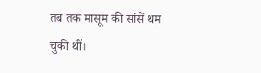तब तक मासूम की सांसें थम चुकी थीं।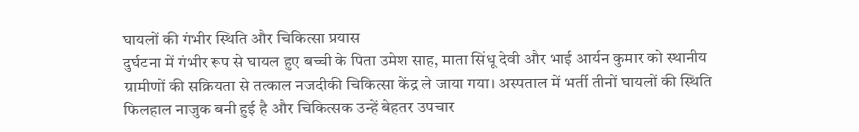घायलों की गंभीर स्थिति और चिकित्सा प्रयास
दुर्घटना में गंभीर रूप से घायल हुए बच्ची के पिता उमेश साह, माता सिंधू देवी और भाई आर्यन कुमार को स्थानीय ग्रामीणों की सक्रियता से तत्काल नजदीकी चिकित्सा केंद्र ले जाया गया। अस्पताल में भर्ती तीनों घायलों की स्थिति फिलहाल नाजुक बनी हुई है और चिकित्सक उन्हें बेहतर उपचार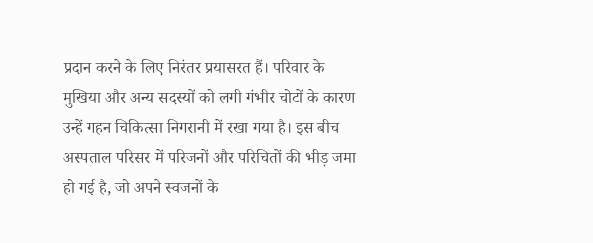प्रदान करने के लिए निरंतर प्रयासरत हैं। परिवार के मुखिया और अन्य सदस्यों को लगी गंभीर चोटों के कारण उन्हें गहन चिकित्सा निगरानी में रखा गया है। इस बीच अस्पताल परिसर में परिजनों और परिचितों की भीड़ जमा हो गई है, जो अपने स्वजनों के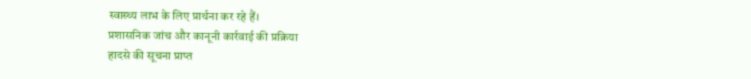स्वास्थ्य लाभ के लिए प्रार्थना कर रहे हैं।
प्रशासनिक जांच और कानूनी कार्रवाई की प्रक्रिया
हादसे की सूचना प्राप्त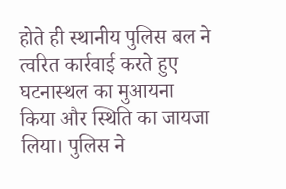होते ही स्थानीय पुलिस बल ने त्वरित कार्रवाई करते हुए घटनास्थल का मुआयना किया और स्थिति का जायजा लिया। पुलिस ने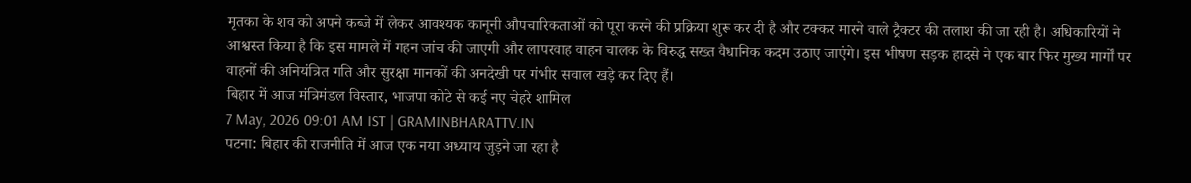मृतका के शव को अपने कब्जे में लेकर आवश्यक कानूनी औपचारिकताओं को पूरा करने की प्रक्रिया शुरू कर दी है और टक्कर मारने वाले ट्रैक्टर की तलाश की जा रही है। अधिकारियों ने आश्वस्त किया है कि इस मामले में गहन जांच की जाएगी और लापरवाह वाहन चालक के विरुद्ध सख्त वैधानिक कदम उठाए जाएंगे। इस भीषण सड़क हादसे ने एक बार फिर मुख्य मार्गों पर वाहनों की अनियंत्रित गति और सुरक्षा मानकों की अनदेखी पर गंभीर सवाल खड़े कर दिए हैं।
बिहार में आज मंत्रिमंडल विस्तार, भाजपा कोटे से कई नए चेहरे शामिल
7 May, 2026 09:01 AM IST | GRAMINBHARATTV.IN
पटना: बिहार की राजनीति में आज एक नया अध्याय जुड़ने जा रहा है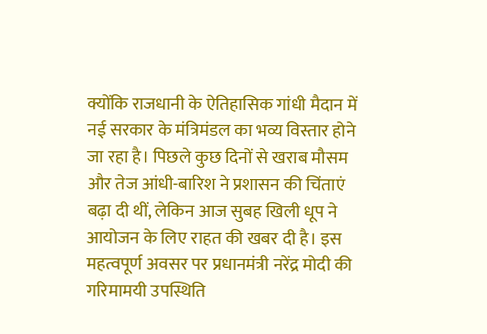क्योंकि राजधानी के ऐतिहासिक गांधी मैदान में नई सरकार के मंत्रिमंडल का भव्य विस्तार होने जा रहा है। पिछले कुछ दिनों से खराब मौसम और तेज आंधी-बारिश ने प्रशासन की चिंताएं बढ़ा दी थीं, लेकिन आज सुबह खिली धूप ने आयोजन के लिए राहत की खबर दी है। इस महत्वपूर्ण अवसर पर प्रधानमंत्री नरेंद्र मोदी की गरिमामयी उपस्थिति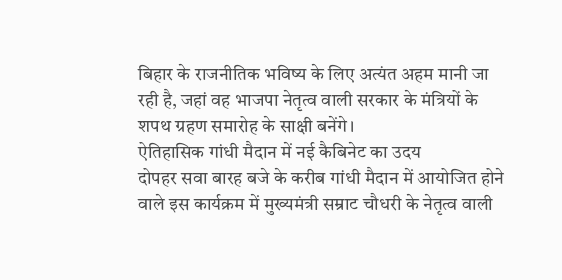बिहार के राजनीतिक भविष्य के लिए अत्यंत अहम मानी जा रही है, जहां वह भाजपा नेतृत्व वाली सरकार के मंत्रियों के शपथ ग्रहण समारोह के साक्षी बनेंगे।
ऐतिहासिक गांधी मैदान में नई कैबिनेट का उदय
दोपहर सवा बारह बजे के करीब गांधी मैदान में आयोजित होने वाले इस कार्यक्रम में मुख्यमंत्री सम्राट चौधरी के नेतृत्व वाली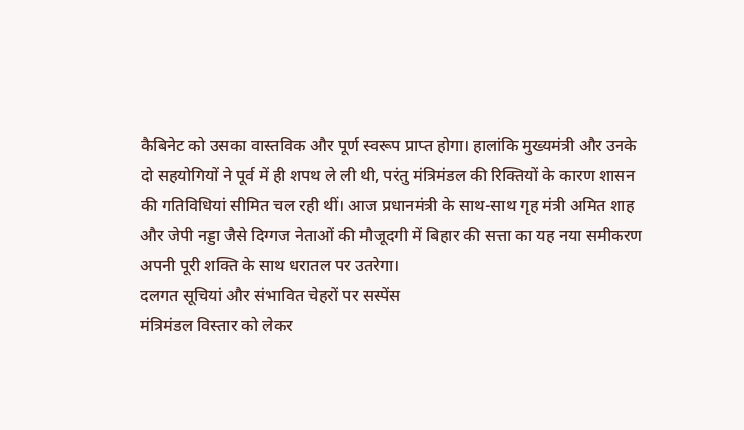कैबिनेट को उसका वास्तविक और पूर्ण स्वरूप प्राप्त होगा। हालांकि मुख्यमंत्री और उनके दो सहयोगियों ने पूर्व में ही शपथ ले ली थी, परंतु मंत्रिमंडल की रिक्तियों के कारण शासन की गतिविधियां सीमित चल रही थीं। आज प्रधानमंत्री के साथ-साथ गृह मंत्री अमित शाह और जेपी नड्डा जैसे दिग्गज नेताओं की मौजूदगी में बिहार की सत्ता का यह नया समीकरण अपनी पूरी शक्ति के साथ धरातल पर उतरेगा।
दलगत सूचियां और संभावित चेहरों पर सस्पेंस
मंत्रिमंडल विस्तार को लेकर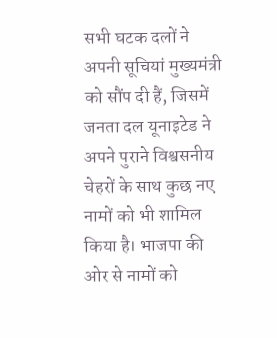सभी घटक दलों ने अपनी सूचियां मुख्यमंत्री को सौंप दी हैं, जिसमें जनता दल यूनाइटेड ने अपने पुराने विश्वसनीय चेहरों के साथ कुछ नए नामों को भी शामिल किया है। भाजपा की ओर से नामों को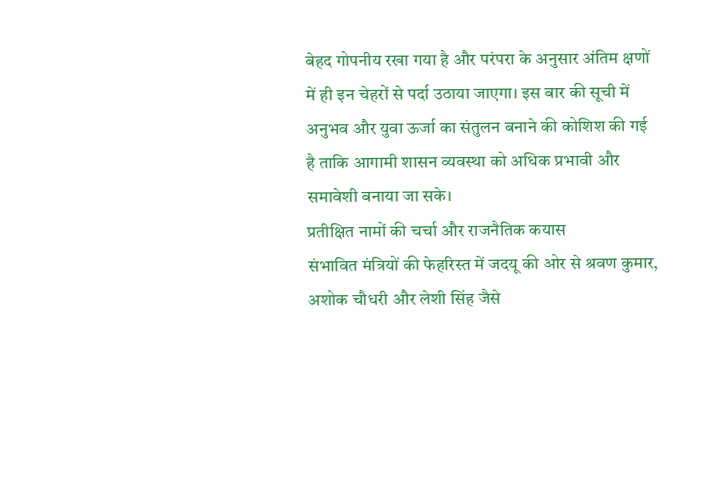बेहद गोपनीय रखा गया है और परंपरा के अनुसार अंतिम क्षणों में ही इन चेहरों से पर्दा उठाया जाएगा। इस बार की सूची में अनुभव और युवा ऊर्जा का संतुलन बनाने की कोशिश की गई है ताकि आगामी शासन व्यवस्था को अधिक प्रभावी और समावेशी बनाया जा सके।
प्रतीक्षित नामों की चर्चा और राजनैतिक कयास
संभावित मंत्रियों की फेहरिस्त में जदयू की ओर से श्रवण कुमार, अशोक चौधरी और लेशी सिंह जैसे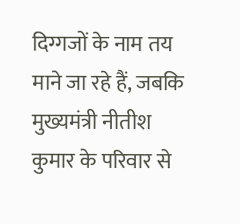दिग्गजों के नाम तय माने जा रहे हैं, जबकि मुख्यमंत्री नीतीश कुमार के परिवार से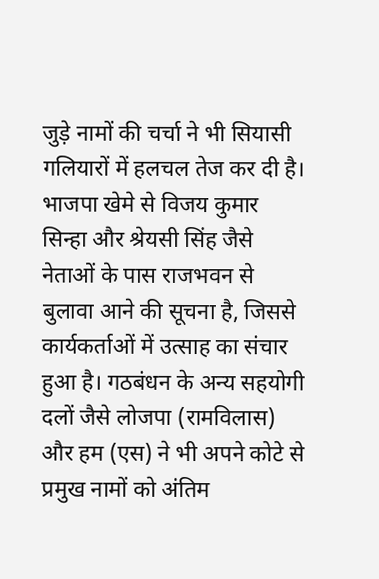जुड़े नामों की चर्चा ने भी सियासी गलियारों में हलचल तेज कर दी है। भाजपा खेमे से विजय कुमार सिन्हा और श्रेयसी सिंह जैसे नेताओं के पास राजभवन से बुलावा आने की सूचना है, जिससे कार्यकर्ताओं में उत्साह का संचार हुआ है। गठबंधन के अन्य सहयोगी दलों जैसे लोजपा (रामविलास) और हम (एस) ने भी अपने कोटे से प्रमुख नामों को अंतिम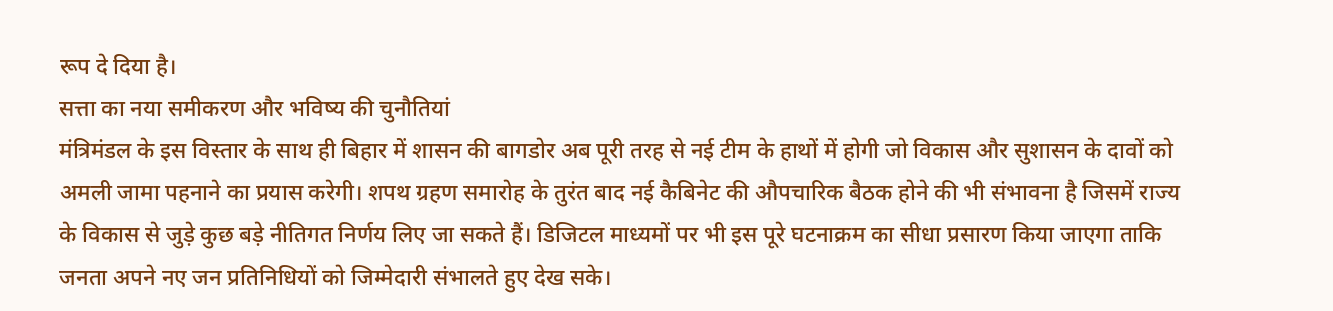रूप दे दिया है।
सत्ता का नया समीकरण और भविष्य की चुनौतियां
मंत्रिमंडल के इस विस्तार के साथ ही बिहार में शासन की बागडोर अब पूरी तरह से नई टीम के हाथों में होगी जो विकास और सुशासन के दावों को अमली जामा पहनाने का प्रयास करेगी। शपथ ग्रहण समारोह के तुरंत बाद नई कैबिनेट की औपचारिक बैठक होने की भी संभावना है जिसमें राज्य के विकास से जुड़े कुछ बड़े नीतिगत निर्णय लिए जा सकते हैं। डिजिटल माध्यमों पर भी इस पूरे घटनाक्रम का सीधा प्रसारण किया जाएगा ताकि जनता अपने नए जन प्रतिनिधियों को जिम्मेदारी संभालते हुए देख सके।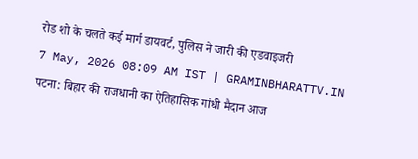रोड शो के चलते कई मार्ग डायवर्ट, पुलिस ने जारी की एडवाइजरी
7 May, 2026 08:09 AM IST | GRAMINBHARATTV.IN
पटना: बिहार की राजधानी का ऐतिहासिक गांधी मैदान आज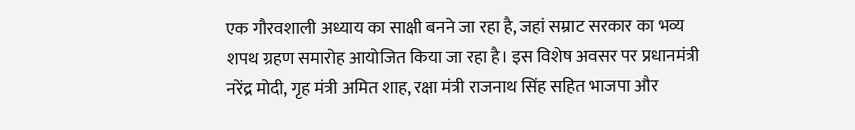एक गौरवशाली अध्याय का साक्षी बनने जा रहा है, जहां सम्राट सरकार का भव्य शपथ ग्रहण समारोह आयोजित किया जा रहा है। इस विशेष अवसर पर प्रधानमंत्री नरेंद्र मोदी, गृह मंत्री अमित शाह, रक्षा मंत्री राजनाथ सिंह सहित भाजपा और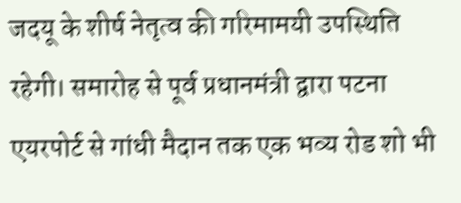जदयू के शीर्ष नेतृत्व की गरिमामयी उपस्थिति रहेगी। समारोह से पूर्व प्रधानमंत्री द्वारा पटना एयरपोर्ट से गांधी मैदान तक एक भव्य रोड शो भी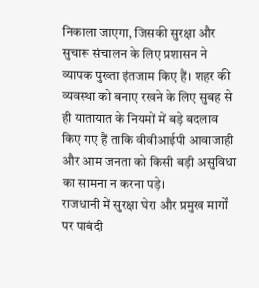निकाला जाएगा, जिसकी सुरक्षा और सुचारू संचालन के लिए प्रशासन ने व्यापक पुख्ता इंतजाम किए हैं। शहर की व्यवस्था को बनाए रखने के लिए सुबह से ही यातायात के नियमों में बड़े बदलाव किए गए हैं ताकि वीवीआईपी आवाजाही और आम जनता को किसी बड़ी असुविधा का सामना न करना पड़े।
राजधानी में सुरक्षा घेरा और प्रमुख मार्गों पर पाबंदी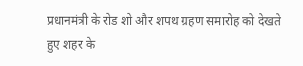प्रधानमंत्री के रोड शो और शपथ ग्रहण समारोह को देखते हुए शहर के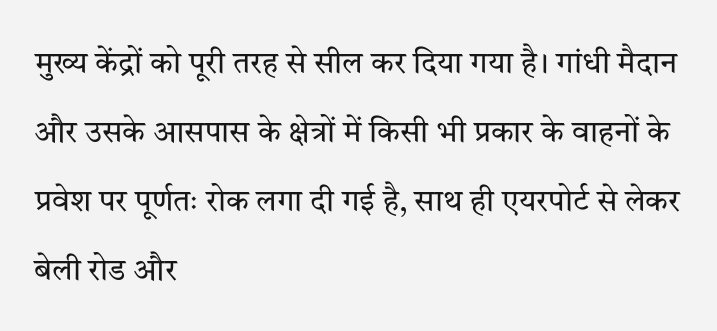मुख्य केंद्रों को पूरी तरह से सील कर दिया गया है। गांधी मैदान और उसके आसपास के क्षेत्रों में किसी भी प्रकार के वाहनों के प्रवेश पर पूर्णतः रोक लगा दी गई है, साथ ही एयरपोर्ट से लेकर बेली रोड और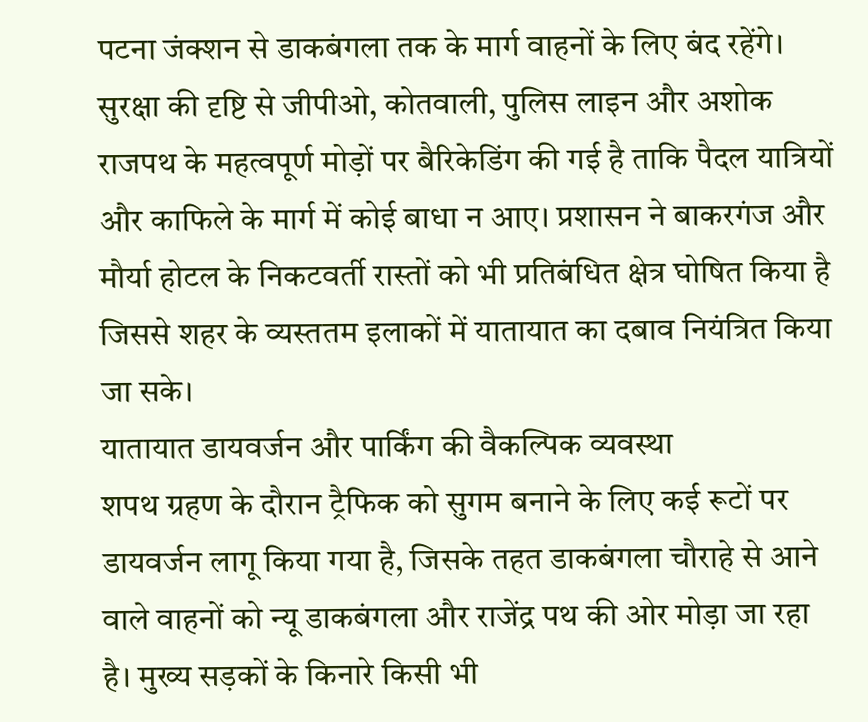पटना जंक्शन से डाकबंगला तक के मार्ग वाहनों के लिए बंद रहेंगे। सुरक्षा की दृष्टि से जीपीओ, कोतवाली, पुलिस लाइन और अशोक राजपथ के महत्वपूर्ण मोड़ों पर बैरिकेडिंग की गई है ताकि पैदल यात्रियों और काफिले के मार्ग में कोई बाधा न आए। प्रशासन ने बाकरगंज और मौर्या होटल के निकटवर्ती रास्तों को भी प्रतिबंधित क्षेत्र घोषित किया है जिससे शहर के व्यस्ततम इलाकों में यातायात का दबाव नियंत्रित किया जा सके।
यातायात डायवर्जन और पार्किंग की वैकल्पिक व्यवस्था
शपथ ग्रहण के दौरान ट्रैफिक को सुगम बनाने के लिए कई रूटों पर डायवर्जन लागू किया गया है, जिसके तहत डाकबंगला चौराहे से आने वाले वाहनों को न्यू डाकबंगला और राजेंद्र पथ की ओर मोड़ा जा रहा है। मुख्य सड़कों के किनारे किसी भी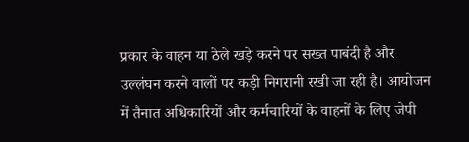प्रकार के वाहन या ठेले खड़े करने पर सख्त पाबंदी है और उल्लंघन करने वालों पर कड़ी निगरानी रखी जा रही है। आयोजन में तैनात अधिकारियों और कर्मचारियों के वाहनों के लिए जेपी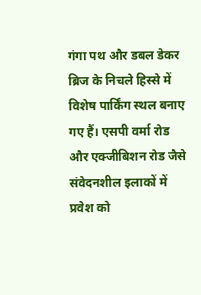गंगा पथ और डबल डेकर ब्रिज के निचले हिस्से में विशेष पार्किंग स्थल बनाए गए हैं। एसपी वर्मा रोड और एक्जीबिशन रोड जैसे संवेदनशील इलाकों में प्रवेश को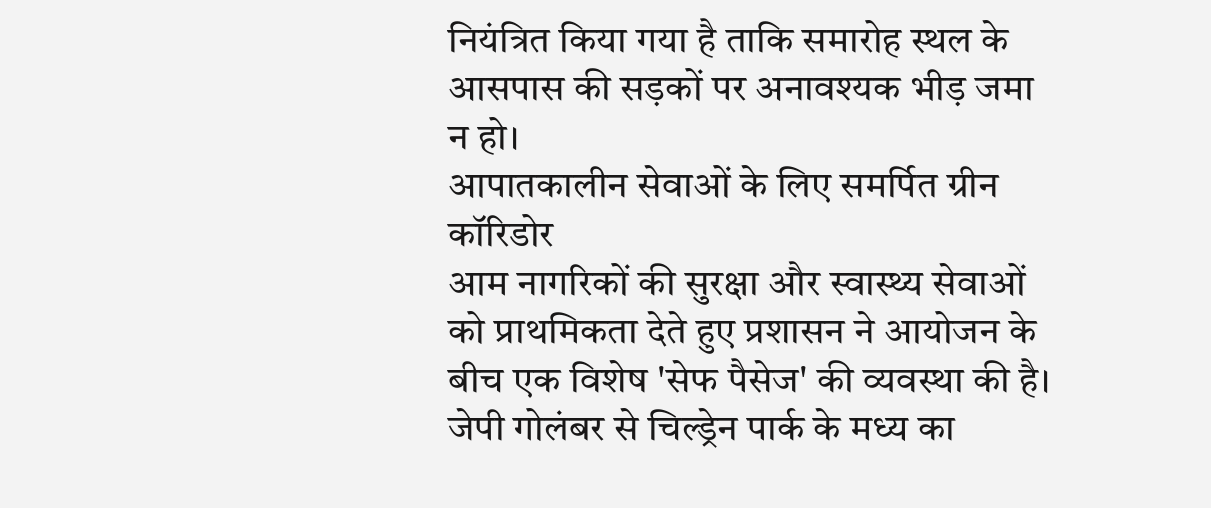नियंत्रित किया गया है ताकि समारोह स्थल के आसपास की सड़कों पर अनावश्यक भीड़ जमा न हो।
आपातकालीन सेवाओं के लिए समर्पित ग्रीन कॉरिडोर
आम नागरिकों की सुरक्षा और स्वास्थ्य सेवाओं को प्राथमिकता देते हुए प्रशासन ने आयोजन के बीच एक विशेष 'सेफ पैसेज' की व्यवस्था की है। जेपी गोलंबर से चिल्ड्रेन पार्क के मध्य का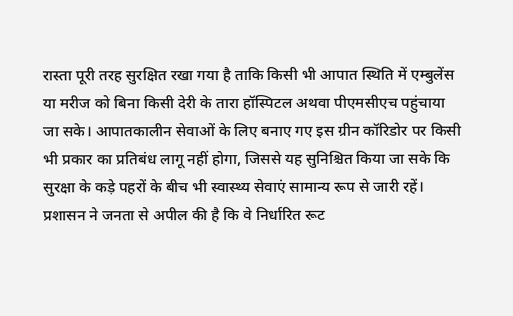रास्ता पूरी तरह सुरक्षित रखा गया है ताकि किसी भी आपात स्थिति में एम्बुलेंस या मरीज को बिना किसी देरी के तारा हॉस्पिटल अथवा पीएमसीएच पहुंचाया जा सके। आपातकालीन सेवाओं के लिए बनाए गए इस ग्रीन कॉरिडोर पर किसी भी प्रकार का प्रतिबंध लागू नहीं होगा, जिससे यह सुनिश्चित किया जा सके कि सुरक्षा के कड़े पहरों के बीच भी स्वास्थ्य सेवाएं सामान्य रूप से जारी रहें। प्रशासन ने जनता से अपील की है कि वे निर्धारित रूट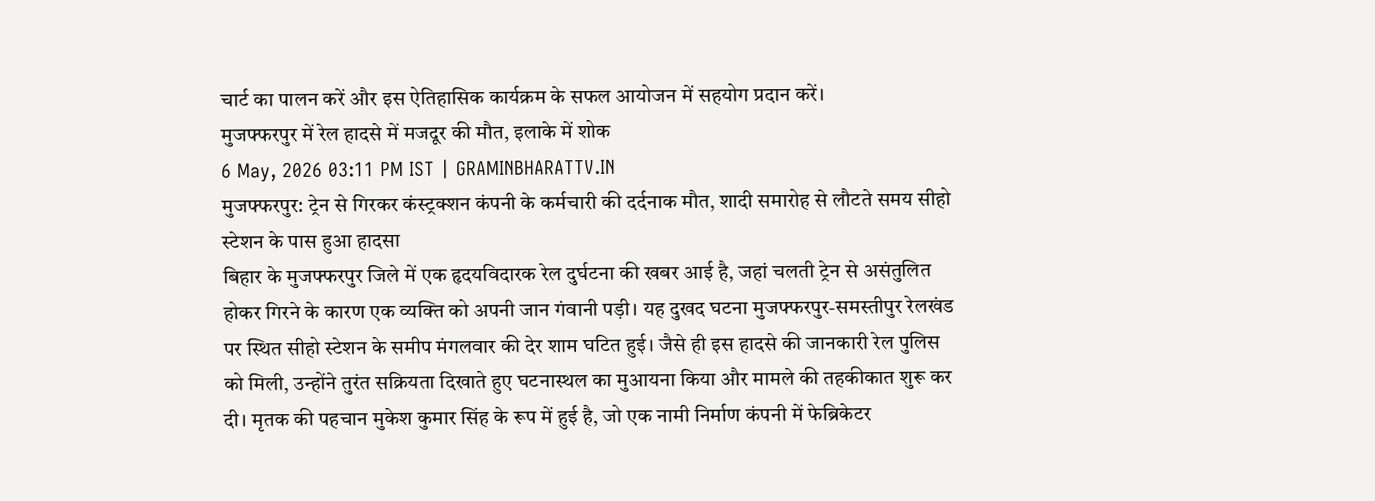चार्ट का पालन करें और इस ऐतिहासिक कार्यक्रम के सफल आयोजन में सहयोग प्रदान करें।
मुजफ्फरपुर में रेल हादसे में मजदूर की मौत, इलाके में शोक
6 May, 2026 03:11 PM IST | GRAMINBHARATTV.IN
मुजफ्फरपुर: ट्रेन से गिरकर कंस्ट्रक्शन कंपनी के कर्मचारी की दर्दनाक मौत, शादी समारोह से लौटते समय सीहो स्टेशन के पास हुआ हादसा
बिहार के मुजफ्फरपुर जिले में एक हृदयविदारक रेल दुर्घटना की खबर आई है, जहां चलती ट्रेन से असंतुलित होकर गिरने के कारण एक व्यक्ति को अपनी जान गंवानी पड़ी। यह दुखद घटना मुजफ्फरपुर-समस्तीपुर रेलखंड पर स्थित सीहो स्टेशन के समीप मंगलवार की देर शाम घटित हुई। जैसे ही इस हादसे की जानकारी रेल पुलिस को मिली, उन्होंने तुरंत सक्रियता दिखाते हुए घटनास्थल का मुआयना किया और मामले की तहकीकात शुरू कर दी। मृतक की पहचान मुकेश कुमार सिंह के रूप में हुई है, जो एक नामी निर्माण कंपनी में फेब्रिकेटर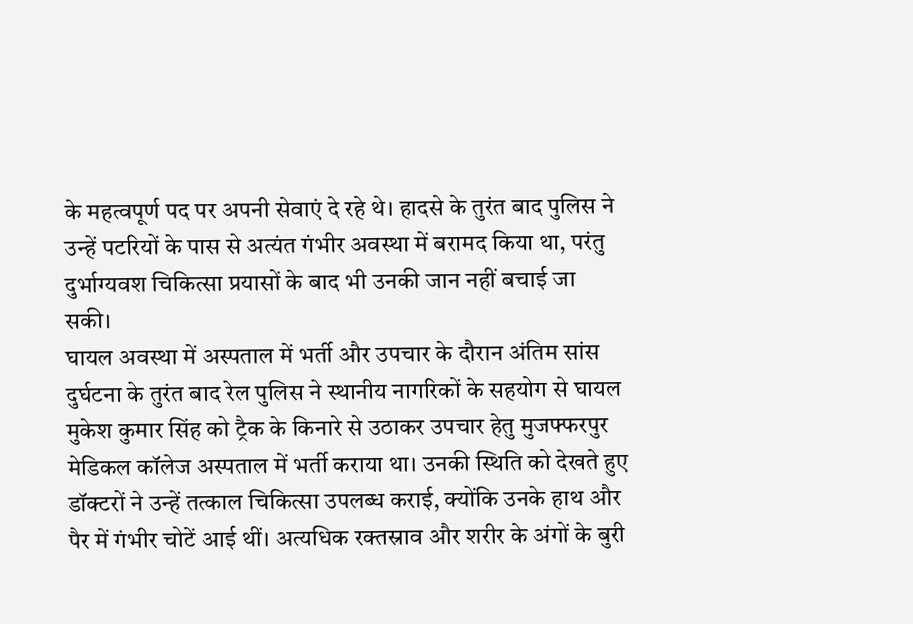के महत्वपूर्ण पद पर अपनी सेवाएं दे रहे थे। हादसे के तुरंत बाद पुलिस ने उन्हें पटरियों के पास से अत्यंत गंभीर अवस्था में बरामद किया था, परंतु दुर्भाग्यवश चिकित्सा प्रयासों के बाद भी उनकी जान नहीं बचाई जा सकी।
घायल अवस्था में अस्पताल में भर्ती और उपचार के दौरान अंतिम सांस
दुर्घटना के तुरंत बाद रेल पुलिस ने स्थानीय नागरिकों के सहयोग से घायल मुकेश कुमार सिंह को ट्रैक के किनारे से उठाकर उपचार हेतु मुजफ्फरपुर मेडिकल कॉलेज अस्पताल में भर्ती कराया था। उनकी स्थिति को देखते हुए डॉक्टरों ने उन्हें तत्काल चिकित्सा उपलब्ध कराई, क्योंकि उनके हाथ और पैर में गंभीर चोटें आई थीं। अत्यधिक रक्तस्राव और शरीर के अंगों के बुरी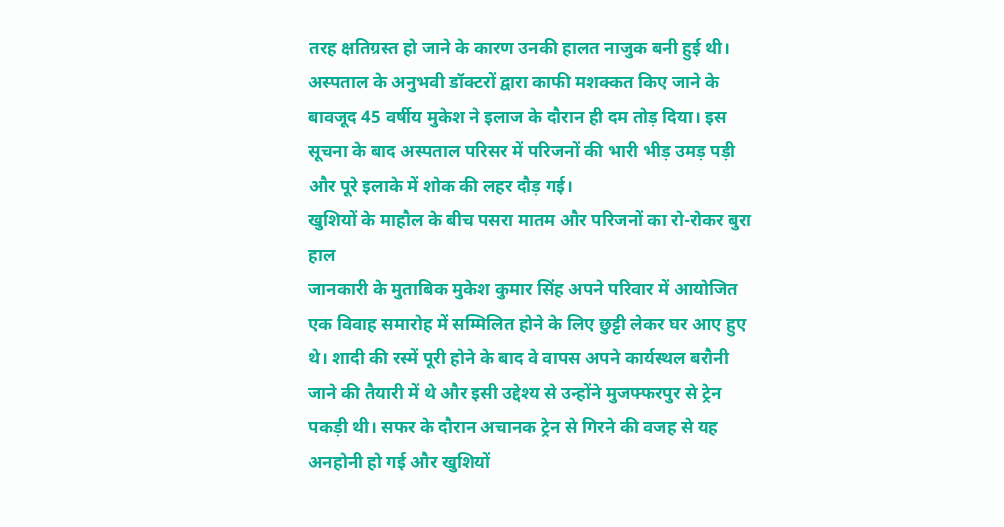तरह क्षतिग्रस्त हो जाने के कारण उनकी हालत नाजुक बनी हुई थी। अस्पताल के अनुभवी डॉक्टरों द्वारा काफी मशक्कत किए जाने के बावजूद 45 वर्षीय मुकेश ने इलाज के दौरान ही दम तोड़ दिया। इस सूचना के बाद अस्पताल परिसर में परिजनों की भारी भीड़ उमड़ पड़ी और पूरे इलाके में शोक की लहर दौड़ गई।
खुशियों के माहौल के बीच पसरा मातम और परिजनों का रो-रोकर बुरा हाल
जानकारी के मुताबिक मुकेश कुमार सिंह अपने परिवार में आयोजित एक विवाह समारोह में सम्मिलित होने के लिए छुट्टी लेकर घर आए हुए थे। शादी की रस्में पूरी होने के बाद वे वापस अपने कार्यस्थल बरौनी जाने की तैयारी में थे और इसी उद्देश्य से उन्होंने मुजफ्फरपुर से ट्रेन पकड़ी थी। सफर के दौरान अचानक ट्रेन से गिरने की वजह से यह अनहोनी हो गई और खुशियों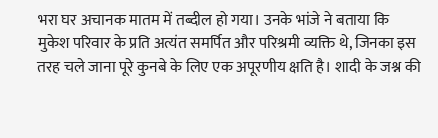भरा घर अचानक मातम में तब्दील हो गया। उनके भांजे ने बताया कि मुकेश परिवार के प्रति अत्यंत समर्पित और परिश्रमी व्यक्ति थे, जिनका इस तरह चले जाना पूरे कुनबे के लिए एक अपूरणीय क्षति है। शादी के जश्न की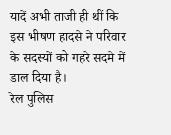यादें अभी ताजी ही थीं कि इस भीषण हादसे ने परिवार के सदस्यों को गहरे सदमे में डाल दिया है।
रेल पुलिस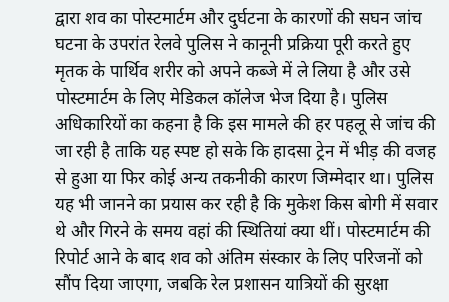द्वारा शव का पोस्टमार्टम और दुर्घटना के कारणों की सघन जांच
घटना के उपरांत रेलवे पुलिस ने कानूनी प्रक्रिया पूरी करते हुए मृतक के पार्थिव शरीर को अपने कब्जे में ले लिया है और उसे पोस्टमार्टम के लिए मेडिकल कॉलेज भेज दिया है। पुलिस अधिकारियों का कहना है कि इस मामले की हर पहलू से जांच की जा रही है ताकि यह स्पष्ट हो सके कि हादसा ट्रेन में भीड़ की वजह से हुआ या फिर कोई अन्य तकनीकी कारण जिम्मेदार था। पुलिस यह भी जानने का प्रयास कर रही है कि मुकेश किस बोगी में सवार थे और गिरने के समय वहां की स्थितियां क्या थीं। पोस्टमार्टम की रिपोर्ट आने के बाद शव को अंतिम संस्कार के लिए परिजनों को सौंप दिया जाएगा, जबकि रेल प्रशासन यात्रियों की सुरक्षा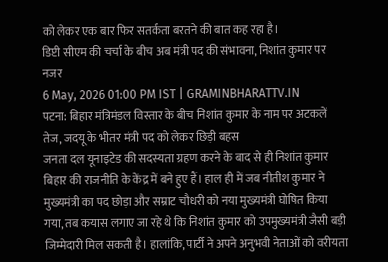को लेकर एक बार फिर सतर्कता बरतने की बात कह रहा है।
डिप्टी सीएम की चर्चा के बीच अब मंत्री पद की संभावना, निशांत कुमार पर नजर
6 May, 2026 01:00 PM IST | GRAMINBHARATTV.IN
पटना: बिहार मंत्रिमंडल विस्तार के बीच निशांत कुमार के नाम पर अटकलें तेज, जदयू के भीतर मंत्री पद को लेकर छिड़ी बहस
जनता दल यूनाइटेड की सदस्यता ग्रहण करने के बाद से ही निशांत कुमार बिहार की राजनीति के केंद्र में बने हुए हैं। हाल ही में जब नीतीश कुमार ने मुख्यमंत्री का पद छोड़ा और सम्राट चौधरी को नया मुख्यमंत्री घोषित किया गया, तब कयास लगाए जा रहे थे कि निशांत कुमार को उपमुख्यमंत्री जैसी बड़ी जिम्मेदारी मिल सकती है। हालांकि, पार्टी ने अपने अनुभवी नेताओं को वरीयता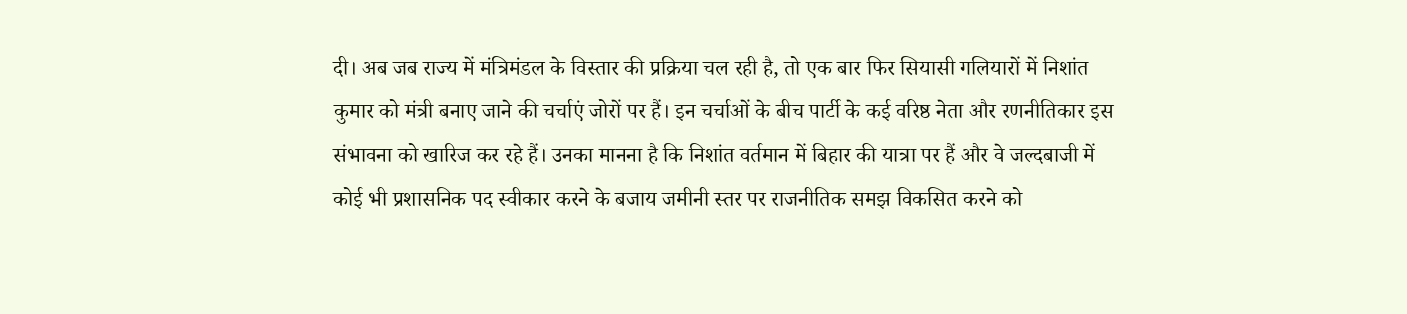दी। अब जब राज्य में मंत्रिमंडल के विस्तार की प्रक्रिया चल रही है, तो एक बार फिर सियासी गलियारों में निशांत कुमार को मंत्री बनाए जाने की चर्चाएं जोरों पर हैं। इन चर्चाओं के बीच पार्टी के कई वरिष्ठ नेता और रणनीतिकार इस संभावना को खारिज कर रहे हैं। उनका मानना है कि निशांत वर्तमान में बिहार की यात्रा पर हैं और वे जल्दबाजी में कोई भी प्रशासनिक पद स्वीकार करने के बजाय जमीनी स्तर पर राजनीतिक समझ विकसित करने को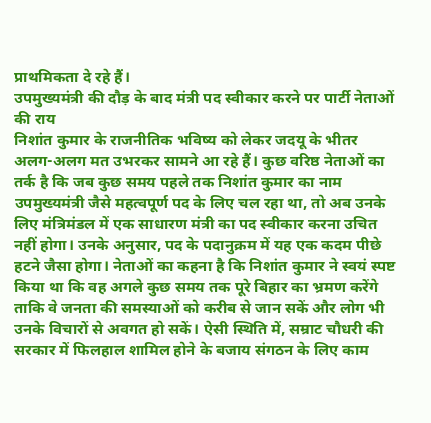प्राथमिकता दे रहे हैं।
उपमुख्यमंत्री की दौड़ के बाद मंत्री पद स्वीकार करने पर पार्टी नेताओं की राय
निशांत कुमार के राजनीतिक भविष्य को लेकर जदयू के भीतर अलग-अलग मत उभरकर सामने आ रहे हैं। कुछ वरिष्ठ नेताओं का तर्क है कि जब कुछ समय पहले तक निशांत कुमार का नाम उपमुख्यमंत्री जैसे महत्वपूर्ण पद के लिए चल रहा था, तो अब उनके लिए मंत्रिमंडल में एक साधारण मंत्री का पद स्वीकार करना उचित नहीं होगा। उनके अनुसार, पद के पदानुक्रम में यह एक कदम पीछे हटने जैसा होगा। नेताओं का कहना है कि निशांत कुमार ने स्वयं स्पष्ट किया था कि वह अगले कुछ समय तक पूरे बिहार का भ्रमण करेंगे ताकि वे जनता की समस्याओं को करीब से जान सकें और लोग भी उनके विचारों से अवगत हो सकें। ऐसी स्थिति में, सम्राट चौधरी की सरकार में फिलहाल शामिल होने के बजाय संगठन के लिए काम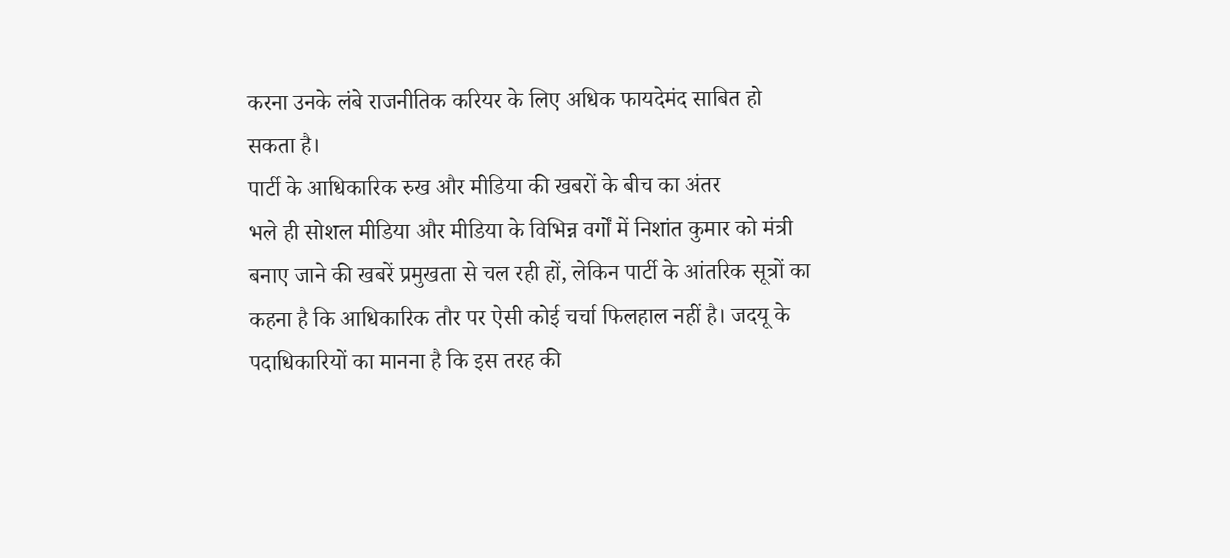करना उनके लंबे राजनीतिक करियर के लिए अधिक फायदेमंद साबित हो सकता है।
पार्टी के आधिकारिक रुख और मीडिया की खबरों के बीच का अंतर
भले ही सोशल मीडिया और मीडिया के विभिन्न वर्गों में निशांत कुमार को मंत्री बनाए जाने की खबरें प्रमुखता से चल रही हों, लेकिन पार्टी के आंतरिक सूत्रों का कहना है कि आधिकारिक तौर पर ऐसी कोई चर्चा फिलहाल नहीं है। जदयू के पदाधिकारियों का मानना है कि इस तरह की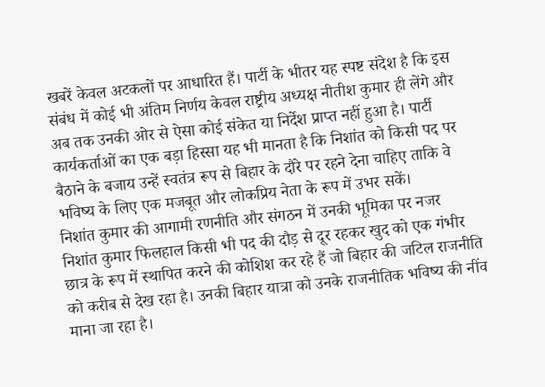खबरें केवल अटकलों पर आधारित हैं। पार्टी के भीतर यह स्पष्ट संदेश है कि इस संबंध में कोई भी अंतिम निर्णय केवल राष्ट्रीय अध्यक्ष नीतीश कुमार ही लेंगे और अब तक उनकी ओर से ऐसा कोई संकेत या निर्देश प्राप्त नहीं हुआ है। पार्टी कार्यकर्ताओं का एक बड़ा हिस्सा यह भी मानता है कि निशांत को किसी पद पर बैठाने के बजाय उन्हें स्वतंत्र रूप से बिहार के दौरे पर रहने देना चाहिए ताकि वे भविष्य के लिए एक मजबूत और लोकप्रिय नेता के रूप में उभर सकें।
निशांत कुमार की आगामी रणनीति और संगठन में उनकी भूमिका पर नजर
निशांत कुमार फिलहाल किसी भी पद की दौड़ से दूर रहकर खुद को एक गंभीर छात्र के रूप में स्थापित करने की कोशिश कर रहे हैं जो बिहार की जटिल राजनीति को करीब से देख रहा है। उनकी बिहार यात्रा को उनके राजनीतिक भविष्य की नींव माना जा रहा है।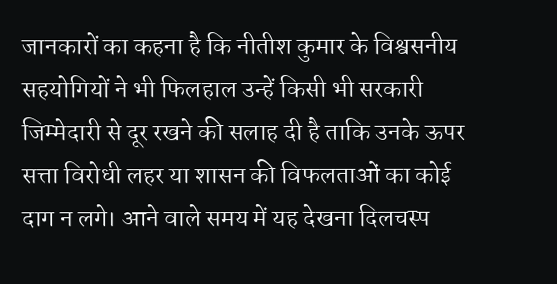जानकारों का कहना है कि नीतीश कुमार के विश्वसनीय सहयोगियों ने भी फिलहाल उन्हें किसी भी सरकारी जिम्मेदारी से दूर रखने की सलाह दी है ताकि उनके ऊपर सत्ता विरोधी लहर या शासन की विफलताओं का कोई दाग न लगे। आने वाले समय में यह देखना दिलचस्प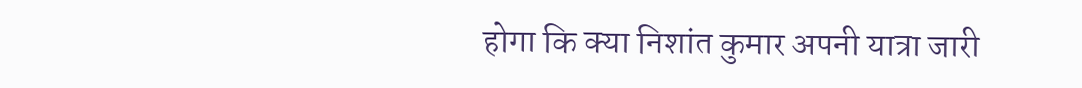होगा कि क्या निशांत कुमार अपनी यात्रा जारी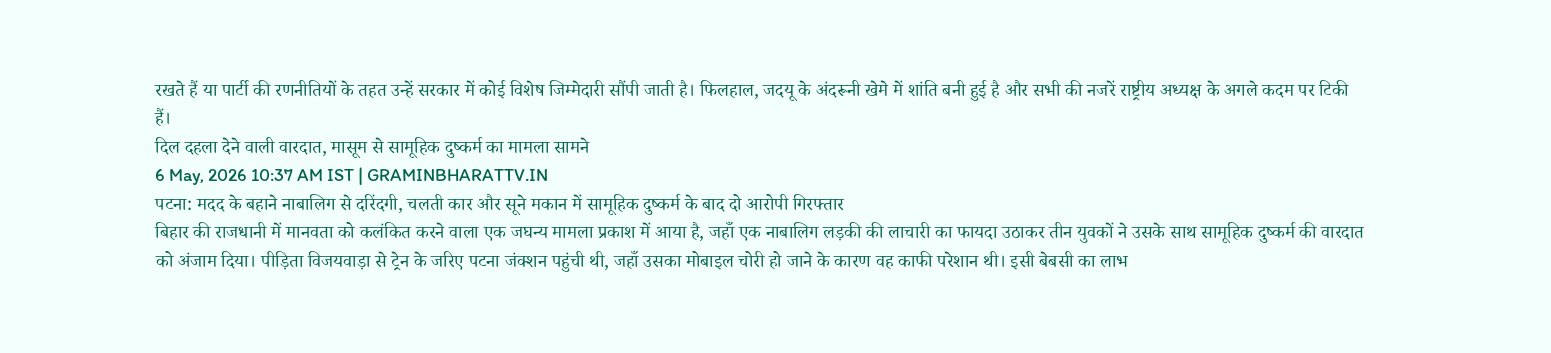रखते हैं या पार्टी की रणनीतियों के तहत उन्हें सरकार में कोई विशेष जिम्मेदारी सौंपी जाती है। फिलहाल, जदयू के अंदरूनी खेमे में शांति बनी हुई है और सभी की नजरें राष्ट्रीय अध्यक्ष के अगले कदम पर टिकी हैं।
दिल दहला देने वाली वारदात, मासूम से सामूहिक दुष्कर्म का मामला सामने
6 May, 2026 10:37 AM IST | GRAMINBHARATTV.IN
पटना: मदद के बहाने नाबालिग से दरिंदगी, चलती कार और सूने मकान में सामूहिक दुष्कर्म के बाद दो आरोपी गिरफ्तार
बिहार की राजधानी में मानवता को कलंकित करने वाला एक जघन्य मामला प्रकाश में आया है, जहाँ एक नाबालिग लड़की की लाचारी का फायदा उठाकर तीन युवकों ने उसके साथ सामूहिक दुष्कर्म की वारदात को अंजाम दिया। पीड़िता विजयवाड़ा से ट्रेन के जरिए पटना जंक्शन पहुंची थी, जहाँ उसका मोबाइल चोरी हो जाने के कारण वह काफी परेशान थी। इसी बेबसी का लाभ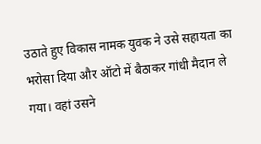उठाते हुए विकास नामक युवक ने उसे सहायता का भरोसा दिया और ऑटो में बैठाकर गांधी मैदान ले गया। वहां उसने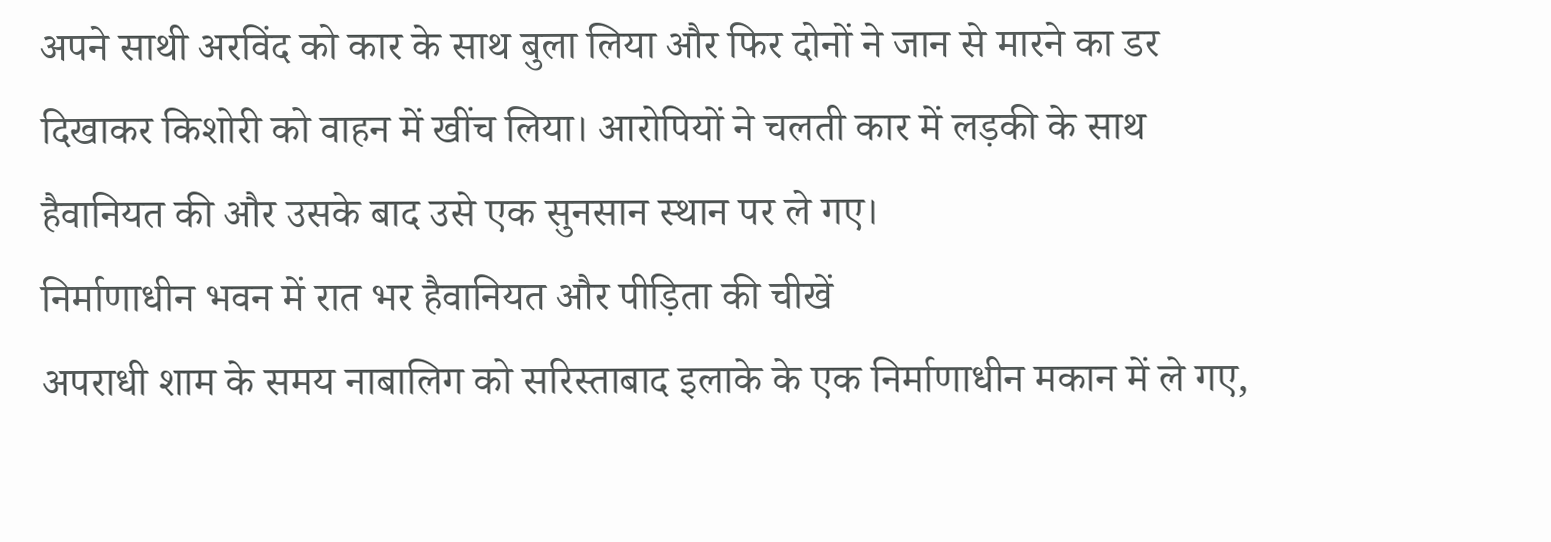अपने साथी अरविंद को कार के साथ बुला लिया और फिर दोनों ने जान से मारने का डर दिखाकर किशोरी को वाहन में खींच लिया। आरोपियों ने चलती कार में लड़की के साथ हैवानियत की और उसके बाद उसे एक सुनसान स्थान पर ले गए।
निर्माणाधीन भवन में रात भर हैवानियत और पीड़िता की चीखें
अपराधी शाम के समय नाबालिग को सरिस्ताबाद इलाके के एक निर्माणाधीन मकान में ले गए,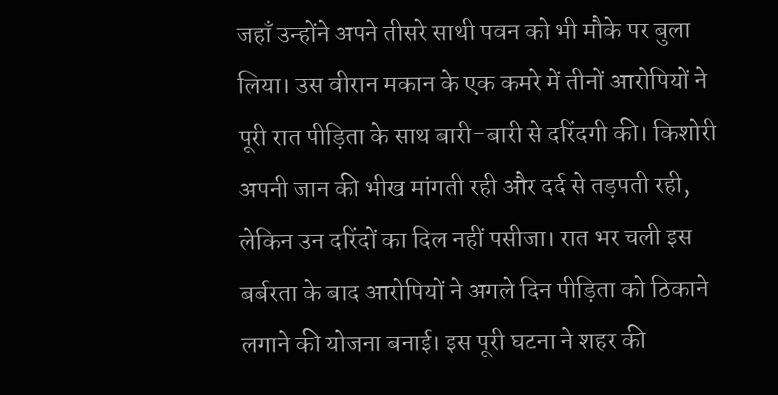जहाँ उन्होंने अपने तीसरे साथी पवन को भी मौके पर बुला लिया। उस वीरान मकान के एक कमरे में तीनों आरोपियों ने पूरी रात पीड़िता के साथ बारी-बारी से दरिंदगी की। किशोरी अपनी जान की भीख मांगती रही और दर्द से तड़पती रही, लेकिन उन दरिंदों का दिल नहीं पसीजा। रात भर चली इस बर्बरता के बाद आरोपियों ने अगले दिन पीड़िता को ठिकाने लगाने की योजना बनाई। इस पूरी घटना ने शहर की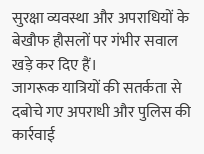सुरक्षा व्यवस्था और अपराधियों के बेखौफ हौसलों पर गंभीर सवाल खड़े कर दिए हैं।
जागरूक यात्रियों की सतर्कता से दबोचे गए अपराधी और पुलिस की कार्रवाई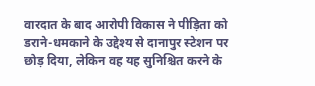वारदात के बाद आरोपी विकास ने पीड़िता को डराने-धमकाने के उद्देश्य से दानापुर स्टेशन पर छोड़ दिया, लेकिन वह यह सुनिश्चित करने के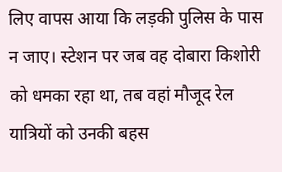लिए वापस आया कि लड़की पुलिस के पास न जाए। स्टेशन पर जब वह दोबारा किशोरी को धमका रहा था, तब वहां मौजूद रेल यात्रियों को उनकी बहस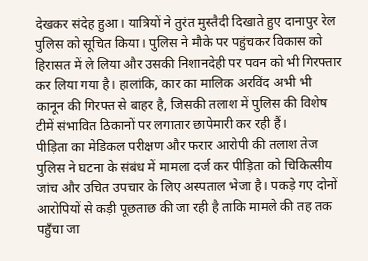देखकर संदेह हुआ। यात्रियों ने तुरंत मुस्तैदी दिखाते हुए दानापुर रेल पुलिस को सूचित किया। पुलिस ने मौके पर पहुंचकर विकास को हिरासत में ले लिया और उसकी निशानदेही पर पवन को भी गिरफ्तार कर लिया गया है। हालांकि, कार का मालिक अरविंद अभी भी कानून की गिरफ्त से बाहर है, जिसकी तलाश में पुलिस की विशेष टीमें संभावित ठिकानों पर लगातार छापेमारी कर रही हैं।
पीड़िता का मेडिकल परीक्षण और फरार आरोपी की तलाश तेज
पुलिस ने घटना के संबंध में मामला दर्ज कर पीड़िता को चिकित्सीय जांच और उचित उपचार के लिए अस्पताल भेजा है। पकड़े गए दोनों आरोपियों से कड़ी पूछताछ की जा रही है ताकि मामले की तह तक पहुँचा जा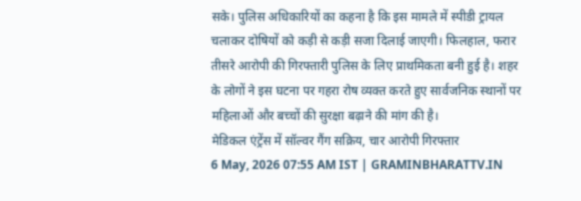सके। पुलिस अधिकारियों का कहना है कि इस मामले में स्पीडी ट्रायल चलाकर दोषियों को कड़ी से कड़ी सजा दिलाई जाएगी। फिलहाल, फरार तीसरे आरोपी की गिरफ्तारी पुलिस के लिए प्राथमिकता बनी हुई है। शहर के लोगों ने इस घटना पर गहरा रोष व्यक्त करते हुए सार्वजनिक स्थानों पर महिलाओं और बच्चों की सुरक्षा बढ़ाने की मांग की है।
मेडिकल एंट्रेंस में सॉल्वर गैंग सक्रिय, चार आरोपी गिरफ्तार
6 May, 2026 07:55 AM IST | GRAMINBHARATTV.IN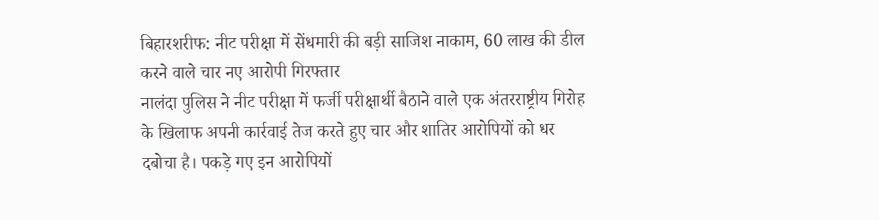बिहारशरीफ: नीट परीक्षा में सेंधमारी की बड़ी साजिश नाकाम, 60 लाख की डील करने वाले चार नए आरोपी गिरफ्तार
नालंदा पुलिस ने नीट परीक्षा में फर्जी परीक्षार्थी बैठाने वाले एक अंतरराष्ट्रीय गिरोह के खिलाफ अपनी कार्रवाई तेज करते हुए चार और शातिर आरोपियों को धर दबोचा है। पकड़े गए इन आरोपियों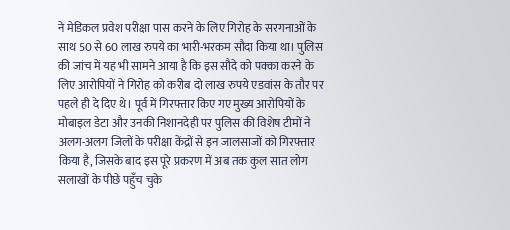ने मेडिकल प्रवेश परीक्षा पास करने के लिए गिरोह के सरगनाओं के साथ 50 से 60 लाख रुपये का भारी-भरकम सौदा किया था। पुलिस की जांच में यह भी सामने आया है कि इस सौदे को पक्का करने के लिए आरोपियों ने गिरोह को करीब दो लाख रुपये एडवांस के तौर पर पहले ही दे दिए थे। पूर्व में गिरफ्तार किए गए मुख्य आरोपियों के मोबाइल डेटा और उनकी निशानदेही पर पुलिस की विशेष टीमों ने अलग-अलग जिलों के परीक्षा केंद्रों से इन जालसाजों को गिरफ्तार किया है, जिसके बाद इस पूरे प्रकरण में अब तक कुल सात लोग सलाखों के पीछे पहुँच चुके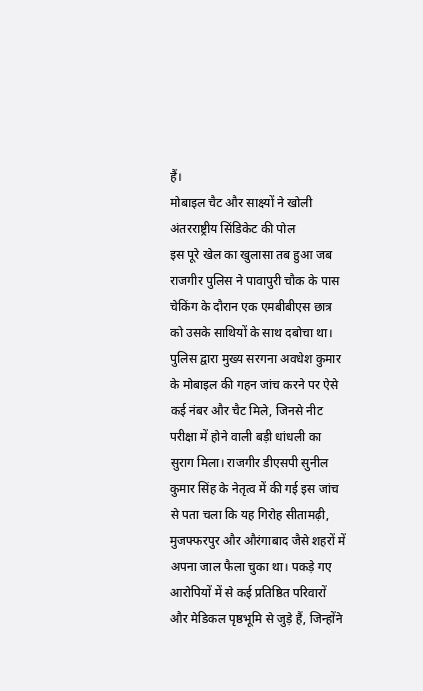हैं।
मोबाइल चैट और साक्ष्यों ने खोली अंतरराष्ट्रीय सिंडिकेट की पोल
इस पूरे खेल का खुलासा तब हुआ जब राजगीर पुलिस ने पावापुरी चौक के पास चेकिंग के दौरान एक एमबीबीएस छात्र को उसके साथियों के साथ दबोचा था। पुलिस द्वारा मुख्य सरगना अवधेश कुमार के मोबाइल की गहन जांच करने पर ऐसे कई नंबर और चैट मिले, जिनसे नीट परीक्षा में होने वाली बड़ी धांधली का सुराग मिला। राजगीर डीएसपी सुनील कुमार सिंह के नेतृत्व में की गई इस जांच से पता चला कि यह गिरोह सीतामढ़ी, मुजफ्फरपुर और औरंगाबाद जैसे शहरों में अपना जाल फैला चुका था। पकड़े गए आरोपियों में से कई प्रतिष्ठित परिवारों और मेडिकल पृष्ठभूमि से जुड़े हैं, जिन्होंने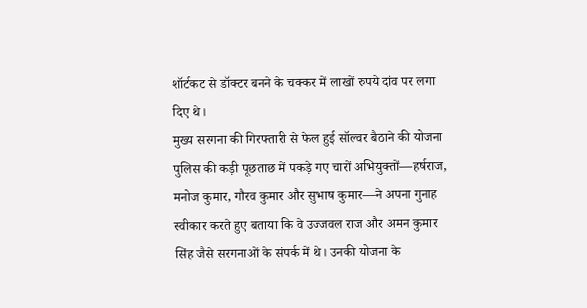शॉर्टकट से डॉक्टर बनने के चक्कर में लाखों रुपये दांव पर लगा दिए थे।
मुख्य सरगना की गिरफ्तारी से फेल हुई सॉल्वर बैठाने की योजना
पुलिस की कड़ी पूछताछ में पकड़े गए चारों अभियुक्तों—हर्षराज, मनोज कुमार, गौरव कुमार और सुभाष कुमार—ने अपना गुनाह स्वीकार करते हुए बताया कि वे उज्जवल राज और अमन कुमार सिंह जैसे सरगनाओं के संपर्क में थे। उनकी योजना के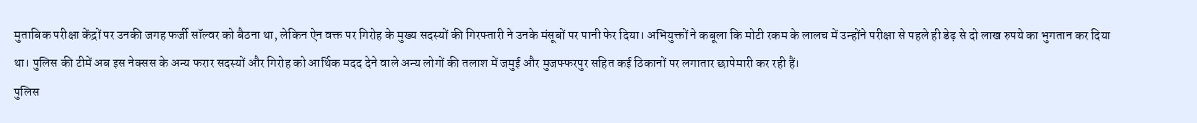मुताबिक परीक्षा केंद्रों पर उनकी जगह फर्जी सॉल्वर को बैठना था, लेकिन ऐन वक्त पर गिरोह के मुख्य सदस्यों की गिरफ्तारी ने उनके मंसूबों पर पानी फेर दिया। अभियुक्तों ने कबूला कि मोटी रकम के लालच में उन्होंने परीक्षा से पहले ही डेढ़ से दो लाख रुपये का भुगतान कर दिया था। पुलिस की टीमें अब इस नेक्सस के अन्य फरार सदस्यों और गिरोह को आर्थिक मदद देने वाले अन्य लोगों की तलाश में जमुई और मुजफ्फरपुर सहित कई ठिकानों पर लगातार छापेमारी कर रही हैं।
पुलिस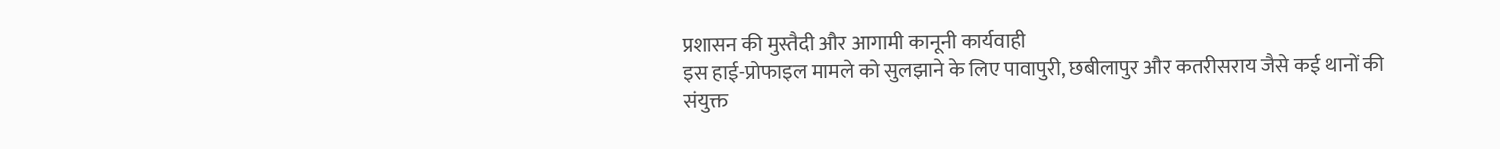प्रशासन की मुस्तैदी और आगामी कानूनी कार्यवाही
इस हाई-प्रोफाइल मामले को सुलझाने के लिए पावापुरी, छबीलापुर और कतरीसराय जैसे कई थानों की संयुक्त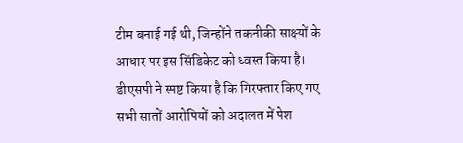टीम बनाई गई थी, जिन्होंने तकनीकी साक्ष्यों के आधार पर इस सिंडिकेट को ध्वस्त किया है। डीएसपी ने स्पष्ट किया है कि गिरफ्तार किए गए सभी सातों आरोपियों को अदालत में पेश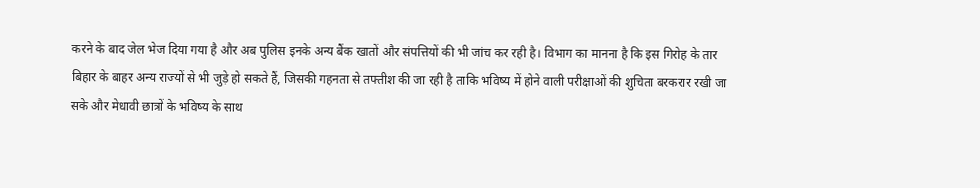करने के बाद जेल भेज दिया गया है और अब पुलिस इनके अन्य बैंक खातों और संपत्तियों की भी जांच कर रही है। विभाग का मानना है कि इस गिरोह के तार बिहार के बाहर अन्य राज्यों से भी जुड़े हो सकते हैं, जिसकी गहनता से तफ्तीश की जा रही है ताकि भविष्य में होने वाली परीक्षाओं की शुचिता बरकरार रखी जा सके और मेधावी छात्रों के भविष्य के साथ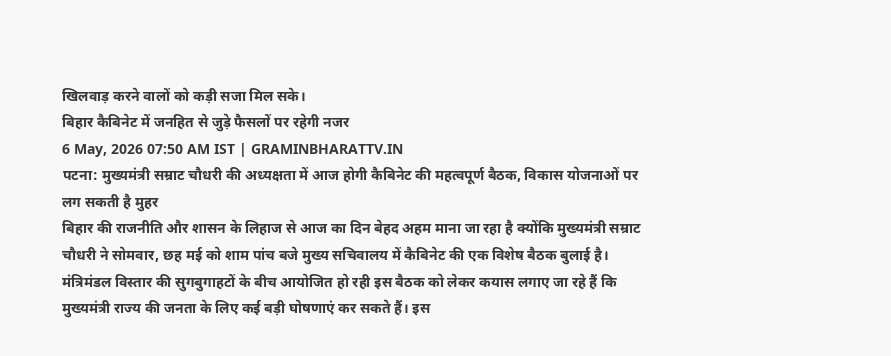खिलवाड़ करने वालों को कड़ी सजा मिल सके।
बिहार कैबिनेट में जनहित से जुड़े फैसलों पर रहेगी नजर
6 May, 2026 07:50 AM IST | GRAMINBHARATTV.IN
पटना: मुख्यमंत्री सम्राट चौधरी की अध्यक्षता में आज होगी कैबिनेट की महत्वपूर्ण बैठक, विकास योजनाओं पर लग सकती है मुहर
बिहार की राजनीति और शासन के लिहाज से आज का दिन बेहद अहम माना जा रहा है क्योंकि मुख्यमंत्री सम्राट चौधरी ने सोमवार, छह मई को शाम पांच बजे मुख्य सचिवालय में कैबिनेट की एक विशेष बैठक बुलाई है। मंत्रिमंडल विस्तार की सुगबुगाहटों के बीच आयोजित हो रही इस बैठक को लेकर कयास लगाए जा रहे हैं कि मुख्यमंत्री राज्य की जनता के लिए कई बड़ी घोषणाएं कर सकते हैं। इस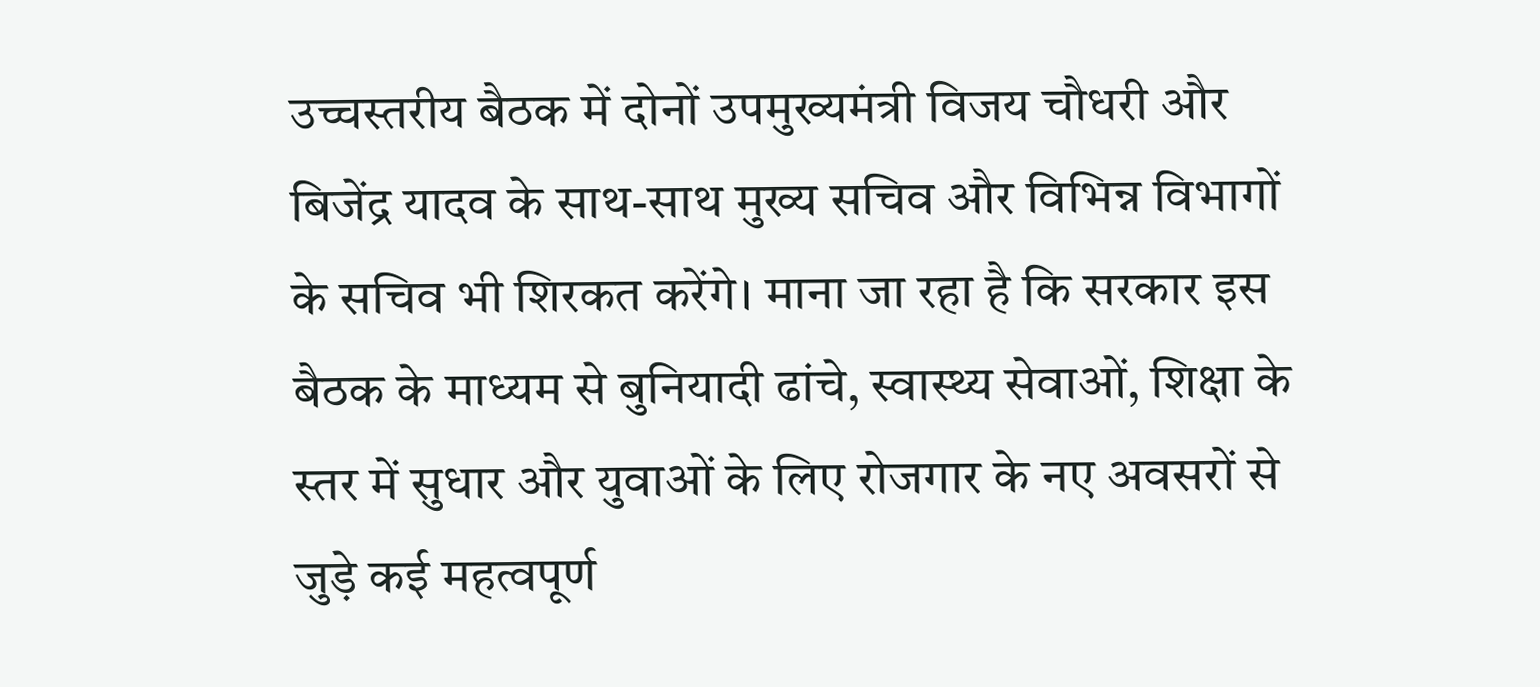उच्चस्तरीय बैठक में दोनों उपमुख्यमंत्री विजय चौधरी और बिजेंद्र यादव के साथ-साथ मुख्य सचिव और विभिन्न विभागों के सचिव भी शिरकत करेंगे। माना जा रहा है कि सरकार इस बैठक के माध्यम से बुनियादी ढांचे, स्वास्थ्य सेवाओं, शिक्षा के स्तर में सुधार और युवाओं के लिए रोजगार के नए अवसरों से जुड़े कई महत्वपूर्ण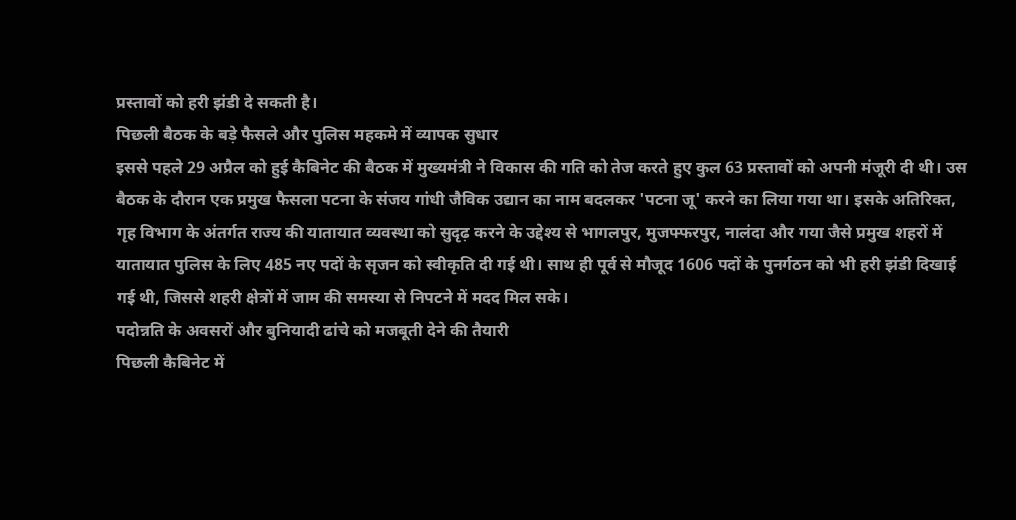प्रस्तावों को हरी झंडी दे सकती है।
पिछली बैठक के बड़े फैसले और पुलिस महकमे में व्यापक सुधार
इससे पहले 29 अप्रैल को हुई कैबिनेट की बैठक में मुख्यमंत्री ने विकास की गति को तेज करते हुए कुल 63 प्रस्तावों को अपनी मंजूरी दी थी। उस बैठक के दौरान एक प्रमुख फैसला पटना के संजय गांधी जैविक उद्यान का नाम बदलकर 'पटना जू' करने का लिया गया था। इसके अतिरिक्त, गृह विभाग के अंतर्गत राज्य की यातायात व्यवस्था को सुदृढ़ करने के उद्देश्य से भागलपुर, मुजफ्फरपुर, नालंदा और गया जैसे प्रमुख शहरों में यातायात पुलिस के लिए 485 नए पदों के सृजन को स्वीकृति दी गई थी। साथ ही पूर्व से मौजूद 1606 पदों के पुनर्गठन को भी हरी झंडी दिखाई गई थी, जिससे शहरी क्षेत्रों में जाम की समस्या से निपटने में मदद मिल सके।
पदोन्नति के अवसरों और बुनियादी ढांचे को मजबूती देने की तैयारी
पिछली कैबिनेट में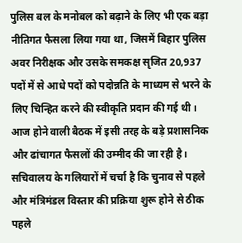पुलिस बल के मनोबल को बढ़ाने के लिए भी एक बड़ा नीतिगत फैसला लिया गया था, जिसमें बिहार पुलिस अवर निरीक्षक और उसके समकक्ष सृजित 20,937 पदों में से आधे पदों को पदोन्नति के माध्यम से भरने के लिए चिन्हित करने की स्वीकृति प्रदान की गई थी। आज होने वाली बैठक में इसी तरह के बड़े प्रशासनिक और ढांचागत फैसलों की उम्मीद की जा रही है। सचिवालय के गलियारों में चर्चा है कि चुनाव से पहले और मंत्रिमंडल विस्तार की प्रक्रिया शुरू होने से ठीक पहले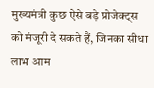मुख्यमंत्री कुछ ऐसे बड़े प्रोजेक्ट्स को मंजूरी दे सकते हैं, जिनका सीधा लाभ आम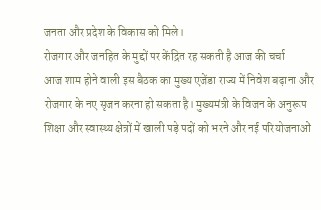जनता और प्रदेश के विकास को मिले।
रोजगार और जनहित के मुद्दों पर केंद्रित रह सकती है आज की चर्चा
आज शाम होने वाली इस बैठक का मुख्य एजेंडा राज्य में निवेश बढ़ाना और रोजगार के नए सृजन करना हो सकता है। मुख्यमंत्री के विजन के अनुरूप शिक्षा और स्वास्थ्य क्षेत्रों में खाली पड़े पदों को भरने और नई परियोजनाओं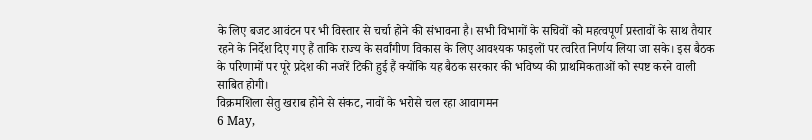के लिए बजट आवंटन पर भी विस्तार से चर्चा होने की संभावना है। सभी विभागों के सचिवों को महत्वपूर्ण प्रस्तावों के साथ तैयार रहने के निर्देश दिए गए हैं ताकि राज्य के सर्वांगीण विकास के लिए आवश्यक फाइलों पर त्वरित निर्णय लिया जा सके। इस बैठक के परिणामों पर पूरे प्रदेश की नजरें टिकी हुई हैं क्योंकि यह बैठक सरकार की भविष्य की प्राथमिकताओं को स्पष्ट करने वाली साबित होगी।
विक्रमशिला सेतु खराब होने से संकट, नावों के भरोसे चल रहा आवागमन
6 May,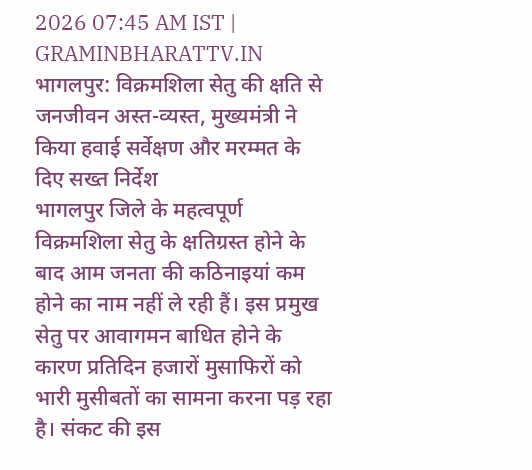2026 07:45 AM IST | GRAMINBHARATTV.IN
भागलपुर: विक्रमशिला सेतु की क्षति से जनजीवन अस्त-व्यस्त, मुख्यमंत्री ने किया हवाई सर्वेक्षण और मरम्मत के दिए सख्त निर्देश
भागलपुर जिले के महत्वपूर्ण विक्रमशिला सेतु के क्षतिग्रस्त होने के बाद आम जनता की कठिनाइयां कम होने का नाम नहीं ले रही हैं। इस प्रमुख सेतु पर आवागमन बाधित होने के कारण प्रतिदिन हजारों मुसाफिरों को भारी मुसीबतों का सामना करना पड़ रहा है। संकट की इस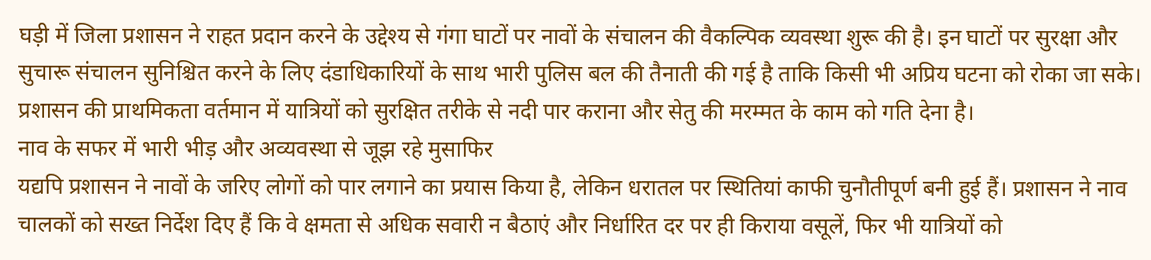घड़ी में जिला प्रशासन ने राहत प्रदान करने के उद्देश्य से गंगा घाटों पर नावों के संचालन की वैकल्पिक व्यवस्था शुरू की है। इन घाटों पर सुरक्षा और सुचारू संचालन सुनिश्चित करने के लिए दंडाधिकारियों के साथ भारी पुलिस बल की तैनाती की गई है ताकि किसी भी अप्रिय घटना को रोका जा सके। प्रशासन की प्राथमिकता वर्तमान में यात्रियों को सुरक्षित तरीके से नदी पार कराना और सेतु की मरम्मत के काम को गति देना है।
नाव के सफर में भारी भीड़ और अव्यवस्था से जूझ रहे मुसाफिर
यद्यपि प्रशासन ने नावों के जरिए लोगों को पार लगाने का प्रयास किया है, लेकिन धरातल पर स्थितियां काफी चुनौतीपूर्ण बनी हुई हैं। प्रशासन ने नाव चालकों को सख्त निर्देश दिए हैं कि वे क्षमता से अधिक सवारी न बैठाएं और निर्धारित दर पर ही किराया वसूलें, फिर भी यात्रियों को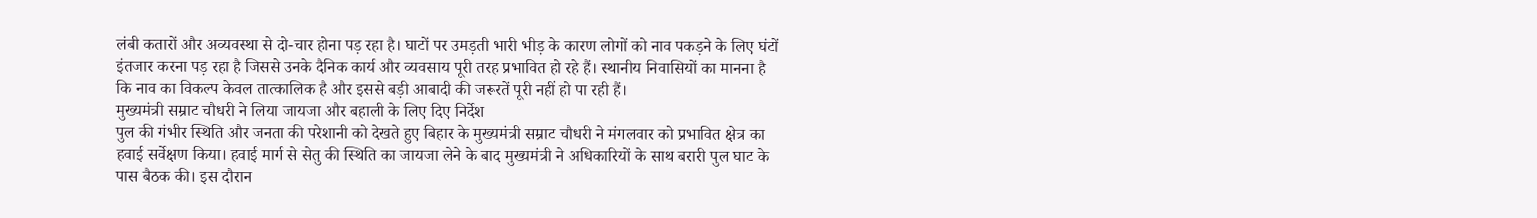लंबी कतारों और अव्यवस्था से दो-चार होना पड़ रहा है। घाटों पर उमड़ती भारी भीड़ के कारण लोगों को नाव पकड़ने के लिए घंटों इंतजार करना पड़ रहा है जिससे उनके दैनिक कार्य और व्यवसाय पूरी तरह प्रभावित हो रहे हैं। स्थानीय निवासियों का मानना है कि नाव का विकल्प केवल तात्कालिक है और इससे बड़ी आबादी की जरूरतें पूरी नहीं हो पा रही हैं।
मुख्यमंत्री सम्राट चौधरी ने लिया जायजा और बहाली के लिए दिए निर्देश
पुल की गंभीर स्थिति और जनता की परेशानी को देखते हुए बिहार के मुख्यमंत्री सम्राट चौधरी ने मंगलवार को प्रभावित क्षेत्र का हवाई सर्वेक्षण किया। हवाई मार्ग से सेतु की स्थिति का जायजा लेने के बाद मुख्यमंत्री ने अधिकारियों के साथ बरारी पुल घाट के पास बैठक की। इस दौरान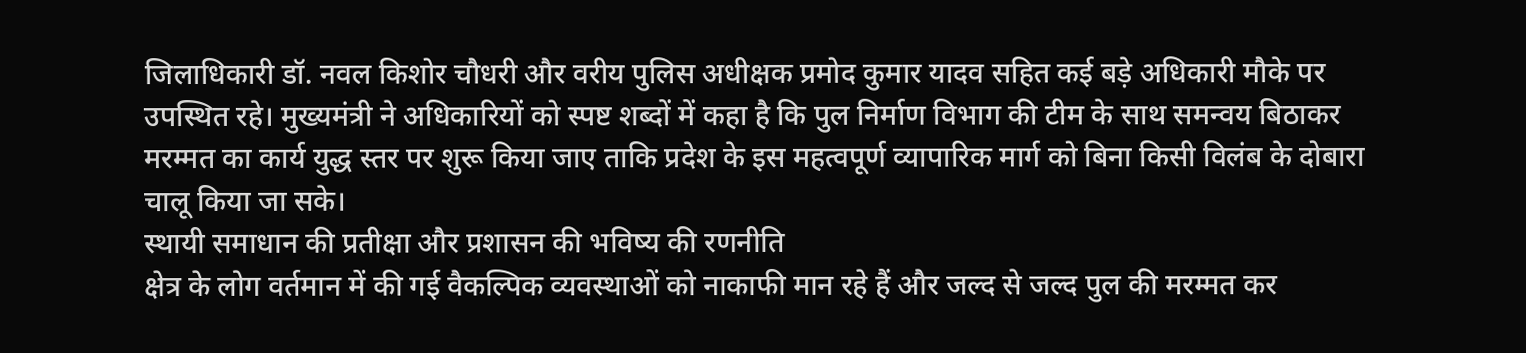जिलाधिकारी डॉ. नवल किशोर चौधरी और वरीय पुलिस अधीक्षक प्रमोद कुमार यादव सहित कई बड़े अधिकारी मौके पर उपस्थित रहे। मुख्यमंत्री ने अधिकारियों को स्पष्ट शब्दों में कहा है कि पुल निर्माण विभाग की टीम के साथ समन्वय बिठाकर मरम्मत का कार्य युद्ध स्तर पर शुरू किया जाए ताकि प्रदेश के इस महत्वपूर्ण व्यापारिक मार्ग को बिना किसी विलंब के दोबारा चालू किया जा सके।
स्थायी समाधान की प्रतीक्षा और प्रशासन की भविष्य की रणनीति
क्षेत्र के लोग वर्तमान में की गई वैकल्पिक व्यवस्थाओं को नाकाफी मान रहे हैं और जल्द से जल्द पुल की मरम्मत कर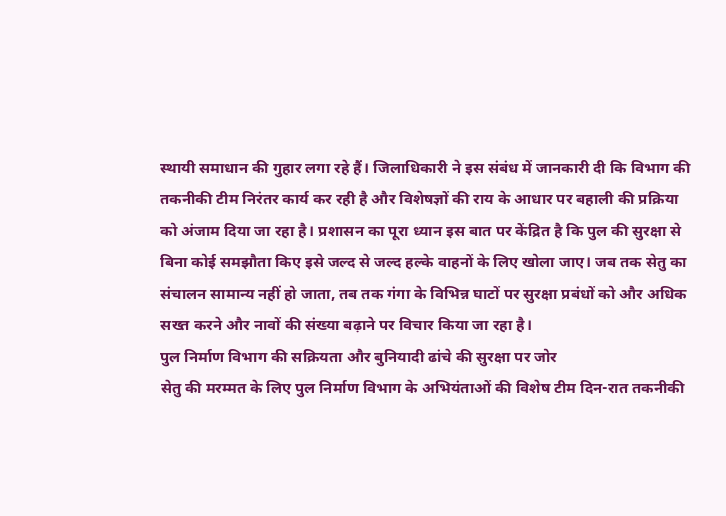स्थायी समाधान की गुहार लगा रहे हैं। जिलाधिकारी ने इस संबंध में जानकारी दी कि विभाग की तकनीकी टीम निरंतर कार्य कर रही है और विशेषज्ञों की राय के आधार पर बहाली की प्रक्रिया को अंजाम दिया जा रहा है। प्रशासन का पूरा ध्यान इस बात पर केंद्रित है कि पुल की सुरक्षा से बिना कोई समझौता किए इसे जल्द से जल्द हल्के वाहनों के लिए खोला जाए। जब तक सेतु का संचालन सामान्य नहीं हो जाता, तब तक गंगा के विभिन्न घाटों पर सुरक्षा प्रबंधों को और अधिक सख्त करने और नावों की संख्या बढ़ाने पर विचार किया जा रहा है।
पुल निर्माण विभाग की सक्रियता और बुनियादी ढांचे की सुरक्षा पर जोर
सेतु की मरम्मत के लिए पुल निर्माण विभाग के अभियंताओं की विशेष टीम दिन-रात तकनीकी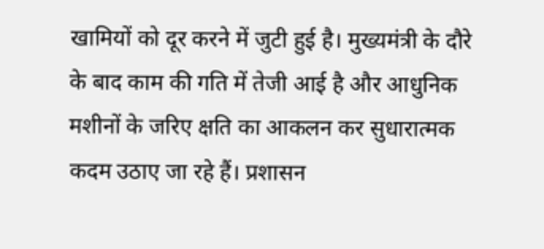खामियों को दूर करने में जुटी हुई है। मुख्यमंत्री के दौरे के बाद काम की गति में तेजी आई है और आधुनिक मशीनों के जरिए क्षति का आकलन कर सुधारात्मक कदम उठाए जा रहे हैं। प्रशासन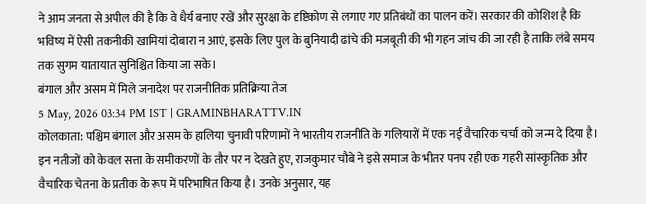ने आम जनता से अपील की है कि वे धैर्य बनाए रखें और सुरक्षा के दृष्टिकोण से लगाए गए प्रतिबंधों का पालन करें। सरकार की कोशिश है कि भविष्य में ऐसी तकनीकी खामियां दोबारा न आएं, इसके लिए पुल के बुनियादी ढांचे की मजबूती की भी गहन जांच की जा रही है ताकि लंबे समय तक सुगम यातायात सुनिश्चित किया जा सके।
बंगाल और असम में मिले जनादेश पर राजनीतिक प्रतिक्रिया तेज
5 May, 2026 03:34 PM IST | GRAMINBHARATTV.IN
कोलकाता: पश्चिम बंगाल और असम के हालिया चुनावी परिणामों ने भारतीय राजनीति के गलियारों में एक नई वैचारिक चर्चा को जन्म दे दिया है। इन नतीजों को केवल सत्ता के समीकरणों के तौर पर न देखते हुए, राजकुमार चौबे ने इसे समाज के भीतर पनप रही एक गहरी सांस्कृतिक और वैचारिक चेतना के प्रतीक के रूप में परिभाषित किया है। उनके अनुसार, यह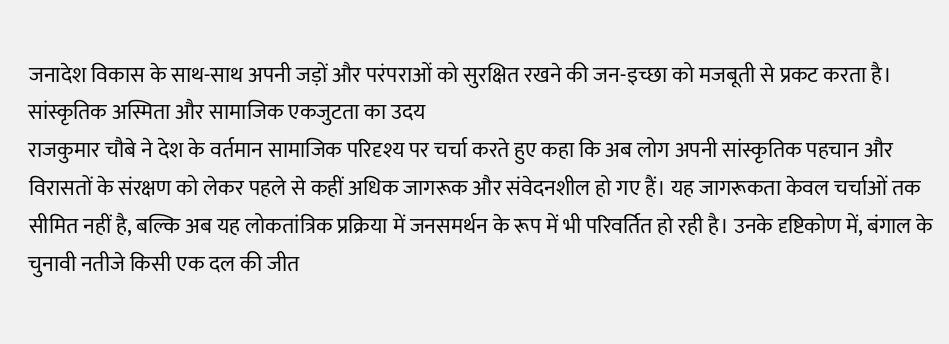जनादेश विकास के साथ-साथ अपनी जड़ों और परंपराओं को सुरक्षित रखने की जन-इच्छा को मजबूती से प्रकट करता है।
सांस्कृतिक अस्मिता और सामाजिक एकजुटता का उदय
राजकुमार चौबे ने देश के वर्तमान सामाजिक परिदृश्य पर चर्चा करते हुए कहा कि अब लोग अपनी सांस्कृतिक पहचान और विरासतों के संरक्षण को लेकर पहले से कहीं अधिक जागरूक और संवेदनशील हो गए हैं। यह जागरूकता केवल चर्चाओं तक सीमित नहीं है, बल्कि अब यह लोकतांत्रिक प्रक्रिया में जनसमर्थन के रूप में भी परिवर्तित हो रही है। उनके दृष्टिकोण में, बंगाल के चुनावी नतीजे किसी एक दल की जीत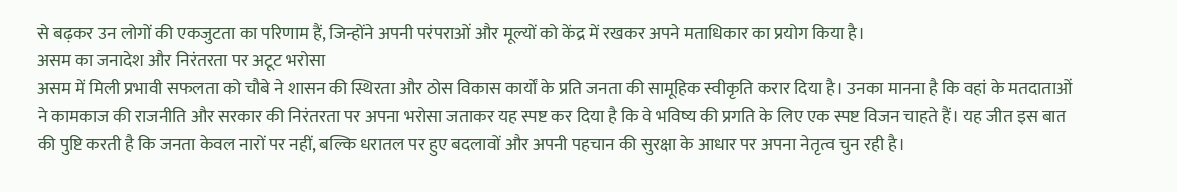से बढ़कर उन लोगों की एकजुटता का परिणाम हैं, जिन्होंने अपनी परंपराओं और मूल्यों को केंद्र में रखकर अपने मताधिकार का प्रयोग किया है।
असम का जनादेश और निरंतरता पर अटूट भरोसा
असम में मिली प्रभावी सफलता को चौबे ने शासन की स्थिरता और ठोस विकास कार्यों के प्रति जनता की सामूहिक स्वीकृति करार दिया है। उनका मानना है कि वहां के मतदाताओं ने कामकाज की राजनीति और सरकार की निरंतरता पर अपना भरोसा जताकर यह स्पष्ट कर दिया है कि वे भविष्य की प्रगति के लिए एक स्पष्ट विजन चाहते हैं। यह जीत इस बात की पुष्टि करती है कि जनता केवल नारों पर नहीं, बल्कि धरातल पर हुए बदलावों और अपनी पहचान की सुरक्षा के आधार पर अपना नेतृत्व चुन रही है।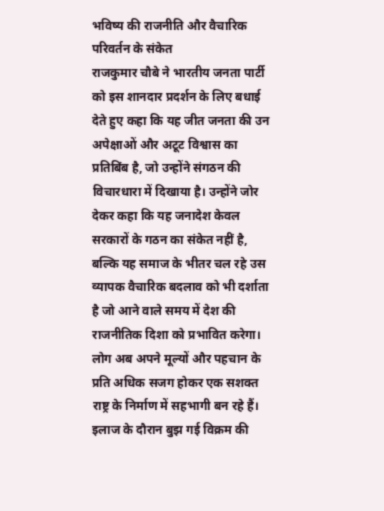भविष्य की राजनीति और वैचारिक परिवर्तन के संकेत
राजकुमार चौबे ने भारतीय जनता पार्टी को इस शानदार प्रदर्शन के लिए बधाई देते हुए कहा कि यह जीत जनता की उन अपेक्षाओं और अटूट विश्वास का प्रतिबिंब है, जो उन्होंने संगठन की विचारधारा में दिखाया है। उन्होंने जोर देकर कहा कि यह जनादेश केवल सरकारों के गठन का संकेत नहीं है, बल्कि यह समाज के भीतर चल रहे उस व्यापक वैचारिक बदलाव को भी दर्शाता है जो आने वाले समय में देश की राजनीतिक दिशा को प्रभावित करेगा। लोग अब अपने मूल्यों और पहचान के प्रति अधिक सजग होकर एक सशक्त राष्ट्र के निर्माण में सहभागी बन रहे हैं।
इलाज के दौरान बुझ गई विक्रम की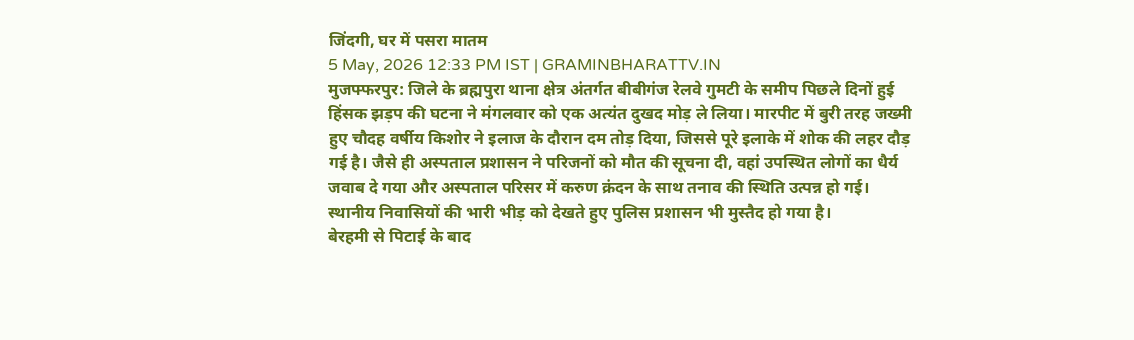जिंदगी, घर में पसरा मातम
5 May, 2026 12:33 PM IST | GRAMINBHARATTV.IN
मुजफ्फरपुर: जिले के ब्रह्मपुरा थाना क्षेत्र अंतर्गत बीबीगंज रेलवे गुमटी के समीप पिछले दिनों हुई हिंसक झड़प की घटना ने मंगलवार को एक अत्यंत दुखद मोड़ ले लिया। मारपीट में बुरी तरह जख्मी हुए चौदह वर्षीय किशोर ने इलाज के दौरान दम तोड़ दिया, जिससे पूरे इलाके में शोक की लहर दौड़ गई है। जैसे ही अस्पताल प्रशासन ने परिजनों को मौत की सूचना दी, वहां उपस्थित लोगों का धैर्य जवाब दे गया और अस्पताल परिसर में करुण क्रंदन के साथ तनाव की स्थिति उत्पन्न हो गई। स्थानीय निवासियों की भारी भीड़ को देखते हुए पुलिस प्रशासन भी मुस्तैद हो गया है।
बेरहमी से पिटाई के बाद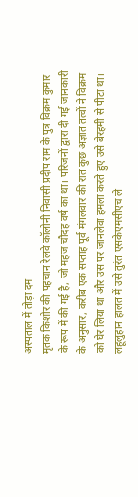अस्पताल में तोड़ा दम
मृतक किशोर की पहचान रेलवे कॉलोनी निवासी प्रदीप राम के पुत्र विक्रम कुमार के रूप में की गई है, जो महज चौदह वर्ष का था। परिजनों द्वारा दी गई जानकारी के अनुसार, करीब एक सप्ताह पूर्व मंगलवार की रात कुछ अज्ञात तत्वों ने विक्रम को घेर लिया था और उस पर जानलेवा हमला करते हुए उसे बेरहमी से पीटा था। लहूलुहान हालत में उसे तुरंत एसकेएमसीएच ले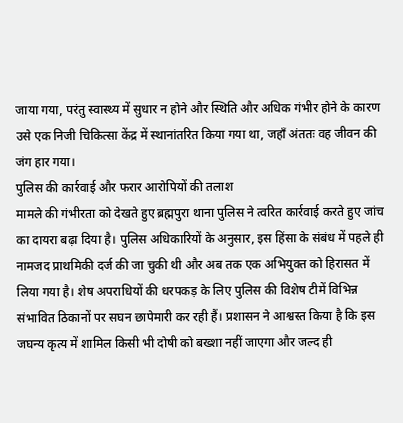जाया गया, परंतु स्वास्थ्य में सुधार न होने और स्थिति और अधिक गंभीर होने के कारण उसे एक निजी चिकित्सा केंद्र में स्थानांतरित किया गया था, जहाँ अंततः वह जीवन की जंग हार गया।
पुलिस की कार्रवाई और फरार आरोपियों की तलाश
मामले की गंभीरता को देखते हुए ब्रह्मपुरा थाना पुलिस ने त्वरित कार्रवाई करते हुए जांच का दायरा बढ़ा दिया है। पुलिस अधिकारियों के अनुसार, इस हिंसा के संबंध में पहले ही नामजद प्राथमिकी दर्ज की जा चुकी थी और अब तक एक अभियुक्त को हिरासत में लिया गया है। शेष अपराधियों की धरपकड़ के लिए पुलिस की विशेष टीमें विभिन्न संभावित ठिकानों पर सघन छापेमारी कर रही हैं। प्रशासन ने आश्वस्त किया है कि इस जघन्य कृत्य में शामिल किसी भी दोषी को बख्शा नहीं जाएगा और जल्द ही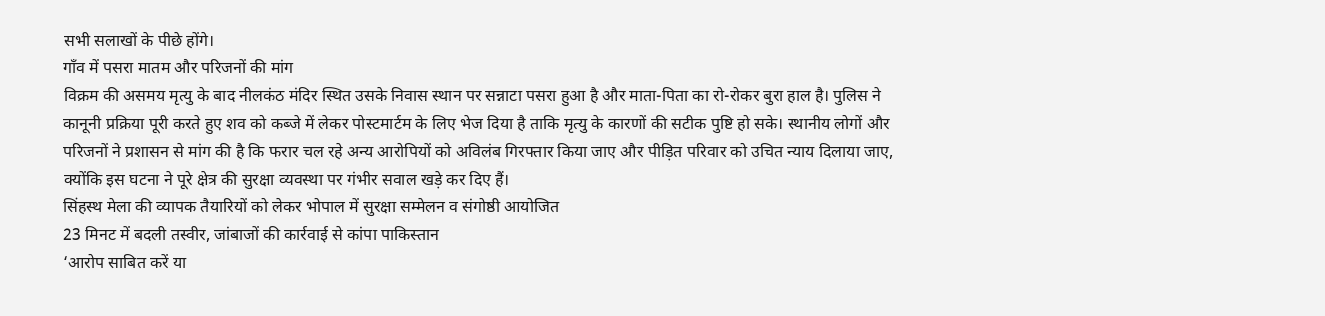सभी सलाखों के पीछे होंगे।
गाँव में पसरा मातम और परिजनों की मांग
विक्रम की असमय मृत्यु के बाद नीलकंठ मंदिर स्थित उसके निवास स्थान पर सन्नाटा पसरा हुआ है और माता-पिता का रो-रोकर बुरा हाल है। पुलिस ने कानूनी प्रक्रिया पूरी करते हुए शव को कब्जे में लेकर पोस्टमार्टम के लिए भेज दिया है ताकि मृत्यु के कारणों की सटीक पुष्टि हो सके। स्थानीय लोगों और परिजनों ने प्रशासन से मांग की है कि फरार चल रहे अन्य आरोपियों को अविलंब गिरफ्तार किया जाए और पीड़ित परिवार को उचित न्याय दिलाया जाए, क्योंकि इस घटना ने पूरे क्षेत्र की सुरक्षा व्यवस्था पर गंभीर सवाल खड़े कर दिए हैं।
सिंहस्थ मेला की व्यापक तैयारियों को लेकर भोपाल में सुरक्षा सम्मेलन व संगोष्ठी आयोजित
23 मिनट में बदली तस्वीर, जांबाजों की कार्रवाई से कांपा पाकिस्तान
‘आरोप साबित करें या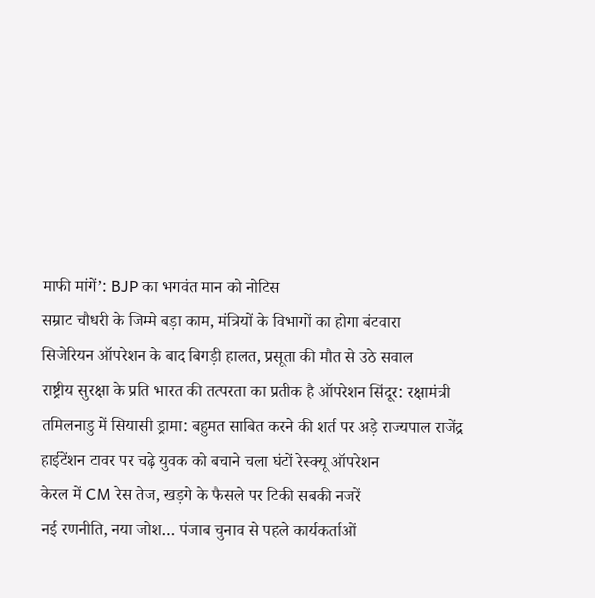माफी मांगें’: BJP का भगवंत मान को नोटिस
सम्राट चौधरी के जिम्मे बड़ा काम, मंत्रियों के विभागों का होगा बंटवारा
सिजेरियन ऑपरेशन के बाद बिगड़ी हालत, प्रसूता की मौत से उठे सवाल
राष्ट्रीय सुरक्षा के प्रति भारत की तत्परता का प्रतीक है ऑपरेशन सिंदूर: रक्षामंत्री
तमिलनाडु में सियासी ड्रामा: बहुमत साबित करने की शर्त पर अड़े राज्यपाल राजेंद्र
हाईटेंशन टावर पर चढ़े युवक को बचाने चला घंटों रेस्क्यू ऑपरेशन
केरल में CM रेस तेज, खड़गे के फैसले पर टिकी सबकी नजरें
नई रणनीति, नया जोश… पंजाब चुनाव से पहले कार्यकर्ताओं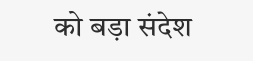को बड़ा संदेश